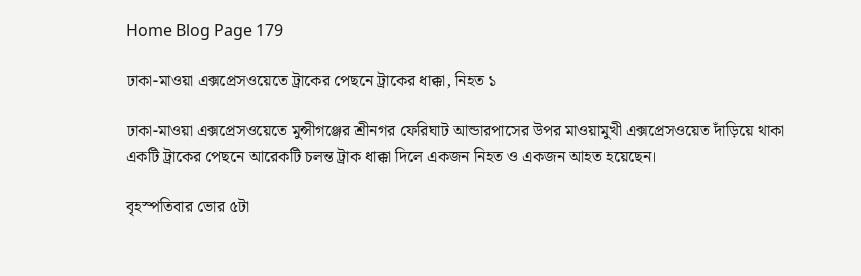Home Blog Page 179

ঢাকা-মাওয়া এক্সপ্রেসওয়েতে ট্রাকের পেছনে ট্রাকের ধাক্কা, নিহত ১

ঢাকা-মাওয়া এক্সপ্রেসওয়েতে মুন্সীগঞ্জের শ্রীনগর ফেরিঘাট আন্ডারপাসের উপর মাওয়ামুখী এক্সপ্রেসওয়েত দাঁড়িয়ে থাকা একটি ট্রাকের পেছনে আরেকটি চলন্ত ট্রাক ধাক্কা দিলে একজন নিহত ও একজন আহত হয়েছেন।

বৃহস্পতিবার ভোর ৫টা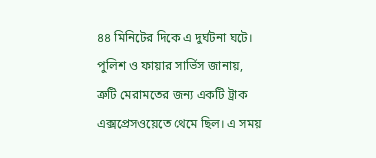৪৪ মিনিটের দিকে এ দুর্ঘটনা ঘটে। পুলিশ ও ফায়ার সার্ভিস জানায়, ত্রুটি মেরামতের জন্য একটি ট্রাক এক্সপ্রেসওয়েতে থেমে ছিল। এ সময়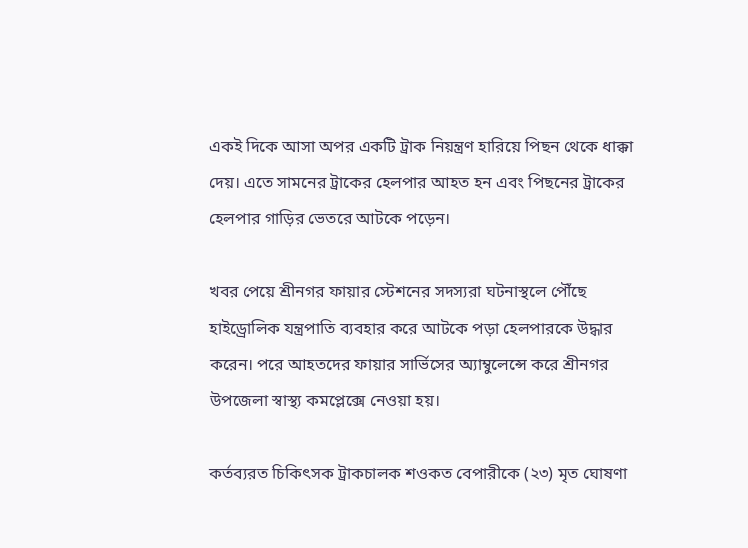একই দিকে আসা অপর একটি ট্রাক নিয়ন্ত্রণ হারিয়ে পিছন থেকে ধাক্কা দেয়। এতে সামনের ট্রাকের হেলপার আহত হন এবং পিছনের ট্রাকের হেলপার গাড়ির ভেতরে আটকে পড়েন।

খবর পেয়ে শ্রীনগর ফায়ার স্টেশনের সদস্যরা ঘটনাস্থলে পৌঁছে হাইড্রোলিক যন্ত্রপাতি ব্যবহার করে আটকে পড়া হেলপারকে উদ্ধার করেন। পরে আহতদের ফায়ার সার্ভিসের অ্যাম্বুলেন্সে করে শ্রীনগর উপজেলা স্বাস্থ্য কমপ্লেক্সে নেওয়া হয়।

কর্তব্যরত চিকিৎসক ট্রাকচালক শওকত বেপারীকে (২৩) মৃত ঘোষণা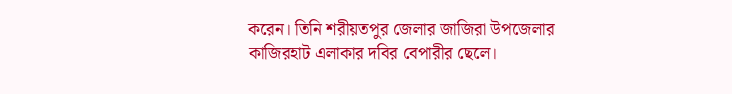করেন। তিনি শরীয়তপুর জেলার জাজিরা উপজেলার কাজিরহাট এলাকার দবির বেপারীর ছেলে।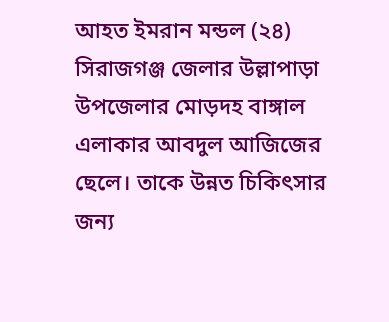আহত ইমরান মন্ডল (২৪) সিরাজগঞ্জ জেলার উল্লাপাড়া উপজেলার মোড়দহ বাঙ্গাল এলাকার আবদুল আজিজের ছেলে। তাকে উন্নত চিকিৎসার জন্য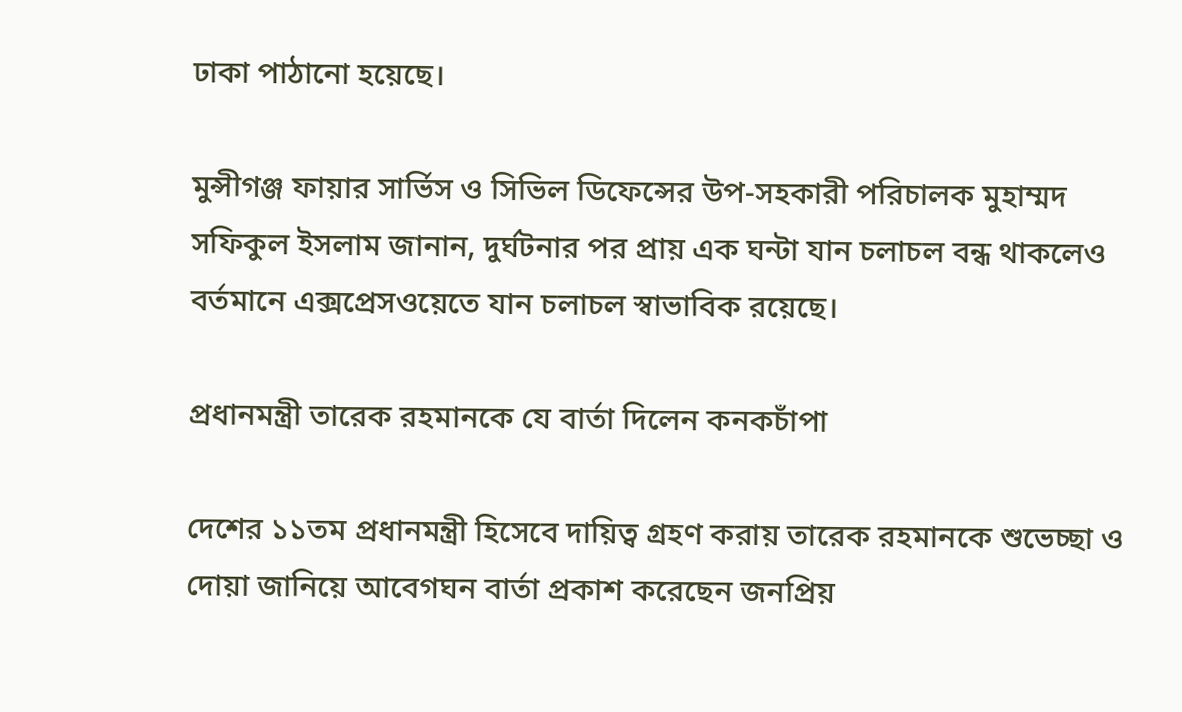ঢাকা পাঠানো হয়েছে।

মুন্সীগঞ্জ ফায়ার সার্ভিস ও সিভিল ডিফেন্সের উপ-সহকারী পরিচালক মুহাম্মদ সফিকুল ইসলাম জানান, দুর্ঘটনার পর প্রায় এক ঘন্টা যান চলাচল বন্ধ থাকলেও বর্তমানে এক্সপ্রেসওয়েতে যান চলাচল স্বাভাবিক রয়েছে।

প্রধানমন্ত্রী তারেক রহমানকে যে বার্তা দিলেন কনকচাঁপা

দেশের ১১তম প্রধানমন্ত্রী হিসেবে দায়িত্ব গ্রহণ করায় তারেক রহমানকে শুভেচ্ছা ও দোয়া জানিয়ে আবেগঘন বার্তা প্রকাশ করেছেন জনপ্রিয়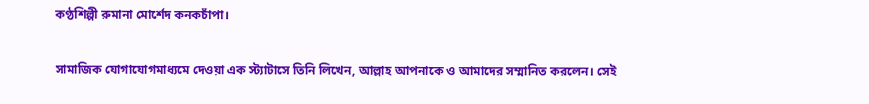কণ্ঠশিল্পী রুমানা মোর্শেদ কনকচাঁপা।

সামাজিক যোগাযোগমাধ্যমে দেওয়া এক স্ট্যাটাসে তিনি লিখেন, আল্লাহ আপনাকে ও আমাদের সম্মানিত করলেন। সেই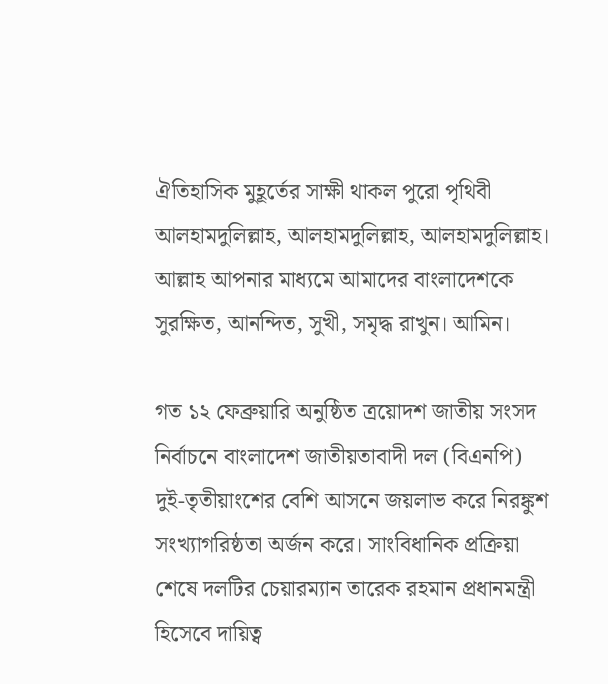ঐতিহাসিক মুহূর্তের সাক্ষী থাকল পুরো পৃথিবী আলহামদুলিল্লাহ, আলহামদুলিল্লাহ, আলহামদুলিল্লাহ। আল্লাহ আপনার মাধ্যমে আমাদের বাংলাদেশকে সুরক্ষিত, আনন্দিত, সুখী, সমৃদ্ধ রাখুন। আমিন।

গত ১২ ফেব্রুয়ারি অনুষ্ঠিত ত্রয়োদশ জাতীয় সংসদ নির্বাচনে বাংলাদেশ জাতীয়তাবাদী দল (বিএনপি) দুই-তৃতীয়াংশের বেশি আসনে জয়লাভ করে নিরঙ্কুশ সংখ্যাগরিষ্ঠতা অর্জন করে। সাংবিধানিক প্রক্রিয়া শেষে দলটির চেয়ারম্যান তারেক রহমান প্রধানমন্ত্রী হিসেবে দায়িত্ব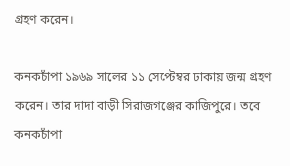গ্রহণ করেন।

কনকচাঁপা ১৯৬৯ সালের ১১ সেপ্টেম্বর ঢাকায় জন্ম গ্রহণ করেন। তার দাদা বাড়ী সিরাজগঞ্জের কাজিপুরে। তবে কনকচাঁপা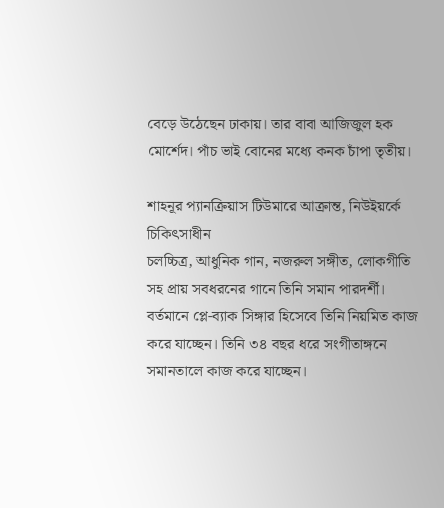বেড়ে উঠেছেন ঢাকায়। তার বাবা আজিজুল হক মোর্শেদ। পাঁচ ভাই বোনের মধ্যে কনক চাঁপা তৃতীয়।

শাহনূর প্যানক্রিয়াস টিউমারে আক্রান্ত, নিউইয়র্কে চিকিৎসাধীন
চলচ্চিত্র, আধুনিক গান, নজরুল সঙ্গীত, লোকগীতি সহ প্রায় সবধরনের গানে তিনি সমান পারদর্শী। বর্তমানে প্লে-ব্যাক সিঙ্গার হিসেবে তিনি নিয়মিত কাজ করে যাচ্ছেন। তিনি ৩৪ বছর ধরে সংগীতাঙ্গনে সমানতালে কাজ করে যাচ্ছেন।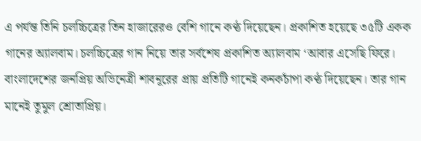এ পর্যন্ত তিনি চলচ্চিত্রের তিন হাজারেরও বেশি গানে কণ্ঠ দিয়েছেন। প্রকাশিত হয়েছে ৩৫টি একক গানের অ্যালবাম। চলচ্চিত্রের গান নিয়ে তার সর্বশেষ প্রকাশিত অ্যালবাম ‘আবার এসেছি ফিরে। বাংলাদেশের জনপ্রিয় অভিনেত্রী শাবনূরের প্রায় প্রতিটি গানেই কনকচাঁপা কণ্ঠ দিয়েছেন। তার গান মানেই তুমুল শ্রোতাপ্রিয়।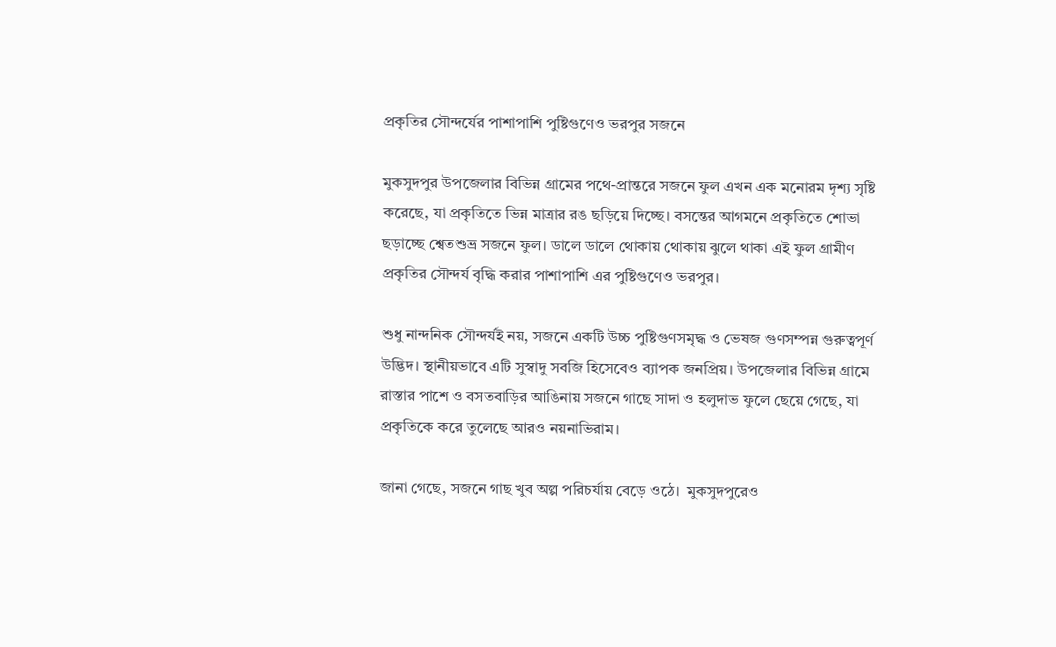প্রকৃতির সৌন্দর্যের পাশাপাশি পুষ্টিগুণেও ভরপুর সজনে

মুকসুদপুর উপজেলার বিভিন্ন গ্রামের পথে-প্রান্তরে সজনে ফুল এখন এক মনোরম দৃশ্য সৃষ্টি করেছে, যা প্রকৃতিতে ভিন্ন মাত্রার রঙ ছড়িয়ে দিচ্ছে। বসন্তের আগমনে প্রকৃতিতে শোভা ছড়াচ্ছে শ্বেতশুভ্র সজনে ফুল। ডালে ডালে থোকায় থোকায় ঝুলে থাকা এই ফুল গ্রামীণ প্রকৃতির সৌন্দর্য বৃদ্ধি করার পাশাপাশি এর পুষ্টিগুণেও ভরপুর।

শুধু নান্দনিক সৌন্দর্যই নয়, সজনে একটি উচ্চ পুষ্টিগুণসমৃদ্ধ ও ভেষজ গুণসম্পন্ন গুরুত্বপূর্ণ উদ্ভিদ। স্থানীয়ভাবে এটি সুস্বাদু সবজি হিসেবেও ব্যাপক জনপ্রিয়। উপজেলার বিভিন্ন গ্রামে রাস্তার পাশে ও বসতবাড়ির আঙিনায় সজনে গাছে সাদা ও হলুদাভ ফুলে ছেয়ে গেছে, যা প্রকৃতিকে করে তুলেছে আরও নয়নাভিরাম।

জানা গেছে, সজনে গাছ খুব অল্প পরিচর্যায় বেড়ে ওঠে।  মুকসুদপুরেও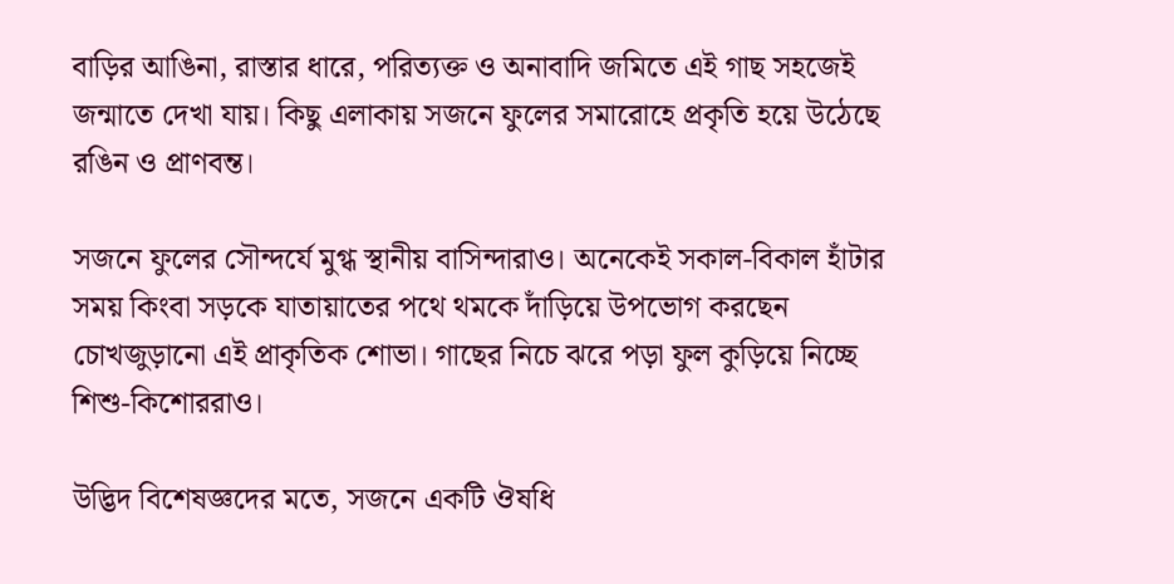বাড়ির আঙিনা, রাস্তার ধারে, পরিত্যক্ত ও অনাবাদি জমিতে এই গাছ সহজেই জন্মাতে দেখা যায়। কিছু এলাকায় সজনে ফুলের সমারোহে প্রকৃতি হয়ে উঠেছে রঙিন ও প্রাণবন্ত।

সজনে ফুলের সৌন্দর্যে মুগ্ধ স্থানীয় বাসিন্দারাও। অনেকেই সকাল-বিকাল হাঁটার সময় কিংবা সড়কে যাতায়াতের পথে থমকে দাঁড়িয়ে উপভোগ করছেন চোখজুড়ানো এই প্রাকৃতিক শোভা। গাছের নিচে ঝরে পড়া ফুল কুড়িয়ে নিচ্ছে শিশু-কিশোররাও।

উদ্ভিদ বিশেষজ্ঞদের মতে, সজনে একটি ঔষধি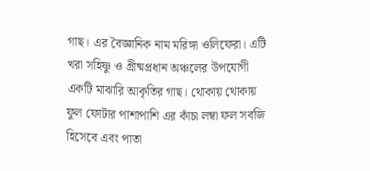গাছ। এর বৈজ্ঞানিক নাম মরিঙ্গা ওলিফেরা। এটি খরা সহিষ্ণু ও গ্রীষ্মপ্রধান অঞ্চলের উপযোগী একটি মাঝারি আকৃতির গাছ। থোকায় থোকায় ফুল ফোটার পাশাপাশি এর কাঁচা লম্বা ফল সবজি হিসেবে এবং পাতা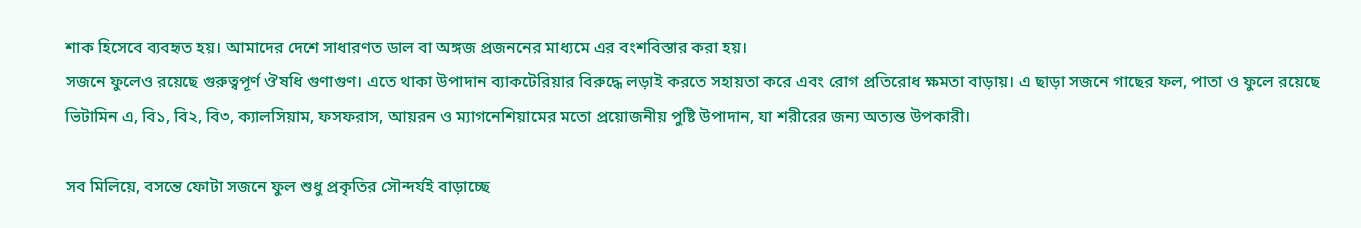শাক হিসেবে ব্যবহৃত হয়। আমাদের দেশে সাধারণত ডাল বা অঙ্গজ প্রজননের মাধ্যমে এর বংশবিস্তার করা হয়।
সজনে ফুলেও রয়েছে গুরুত্বপূর্ণ ঔষধি গুণাগুণ। এতে থাকা উপাদান ব্যাকটেরিয়ার বিরুদ্ধে লড়াই করতে সহায়তা করে এবং রোগ প্রতিরোধ ক্ষমতা বাড়ায়। এ ছাড়া সজনে গাছের ফল, পাতা ও ফুলে রয়েছে ভিটামিন এ, বি১, বি২, বি৩, ক্যালসিয়াম, ফসফরাস, আয়রন ও ম্যাগনেশিয়ামের মতো প্রয়োজনীয় পুষ্টি উপাদান, যা শরীরের জন্য অত্যন্ত উপকারী।

সব মিলিয়ে, বসন্তে ফোটা সজনে ফুল শুধু প্রকৃতির সৌন্দর্যই বাড়াচ্ছে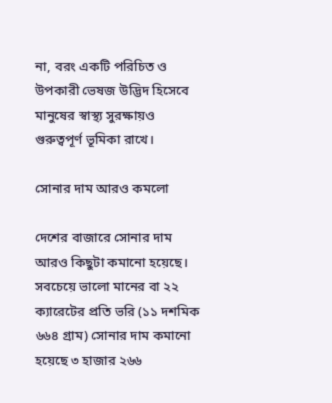না, বরং একটি পরিচিত ও উপকারী ভেষজ উদ্ভিদ হিসেবে মানুষের স্বাস্থ্য সুরক্ষায়ও গুরুত্বপূর্ণ ভূমিকা রাখে।

সোনার দাম আরও কমলো

দেশের বাজারে সোনার দাম আরও কিছুটা কমানো হয়েছে। সবচেয়ে ভালো মানের বা ২২ ক্যারেটের প্রতি ভরি (১১ দশমিক ৬৬৪ গ্রাম) সোনার দাম কমানো হয়েছে ৩ হাজার ২৬৬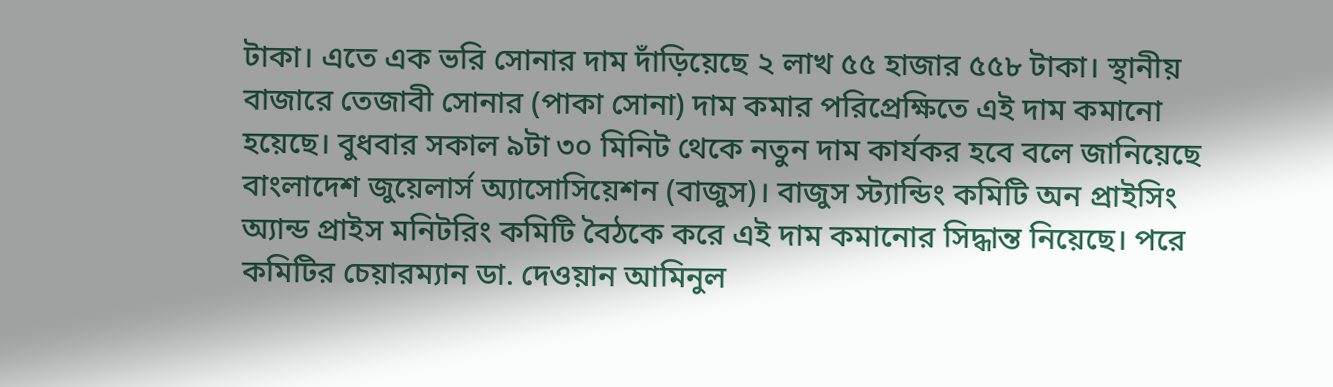টাকা। এতে এক ভরি সোনার দাম দাঁড়িয়েছে ২ লাখ ৫৫ হাজার ৫৫৮ টাকা। স্থানীয় বাজারে তেজাবী সোনার (পাকা সোনা) দাম কমার পরিপ্রেক্ষিতে এই দাম কমানো হয়েছে। বুধবার সকাল ৯টা ৩০ মিনিট থেকে নতুন দাম কার্যকর হবে বলে জানিয়েছে বাংলাদেশ জুয়েলার্স অ্যাসোসিয়েশন (বাজুস)। বাজুস স্ট্যান্ডিং কমিটি অন প্রাইসিং অ্যান্ড প্রাইস মনিটরিং কমিটি বৈঠকে করে এই দাম কমানোর সিদ্ধান্ত নিয়েছে। পরে কমিটির চেয়ারম্যান ডা. দেওয়ান আমিনুল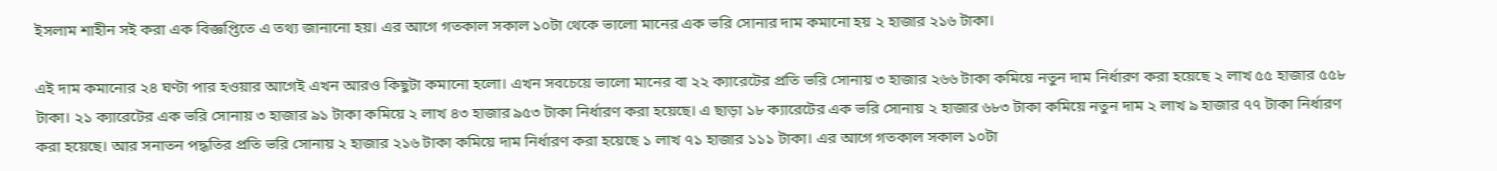ইসলাম শাহীন সই করা এক বিজ্ঞপ্তিতে এ তথ্য জানানো হয়। এর আগে গতকাল সকাল ১০টা থেকে ভালো মানের এক ভরি সোনার দাম কমানো হয় ২ হাজার ২১৬ টাকা।

এই দাম কমানোর ২৪ ঘণ্টা পার হওয়ার আগেই এখন আরও কিছুটা কমানো হলো। এখন সবচেয়ে ভালো মানের বা ২২ ক্যারেটের প্রতি ভরি সোনায় ৩ হাজার ২৬৬ টাকা কমিয়ে নতুন দাম নির্ধারণ করা হয়েছে ২ লাখ ৫৫ হাজার ৫৫৮ টাকা। ২১ ক্যারেটের এক ভরি সোনায় ৩ হাজার ৯১ টাকা কমিয়ে ২ লাখ ৪৩ হাজার ৯৫৩ টাকা নির্ধারণ করা হয়েছে। এ ছাড়া ১৮ ক্যারেটের এক ভরি সোনায় ২ হাজার ৬৮৩ টাকা কমিয়ে নতুন দাম ২ লাখ ৯ হাজার ৭৭ টাকা নির্ধারণ করা হয়েছে। আর সনাতন পদ্ধতির প্রতি ভরি সোনায় ২ হাজার ২১৬ টাকা কমিয়ে দাম নির্ধারণ করা হয়েছে ১ লাখ ৭১ হাজার ১১১ টাকা। এর আগে গতকাল সকাল ১০টা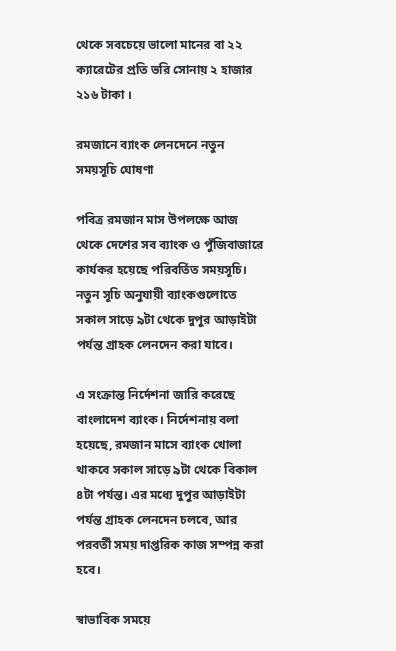থেকে সবচেয়ে ভালো মানের বা ২২ ক্যারেটের প্রতি ভরি সোনায় ২ হাজার ২১৬ টাকা ।

রমজানে ব্যাংক লেনদেনে নতুন সময়সূচি ঘোষণা

পবিত্র রমজান মাস উপলক্ষে আজ থেকে দেশের সব ব্যাংক ও পুঁজিবাজারে কার্যকর হয়েছে পরিবর্তিত সময়সূচি। নতুন সূচি অনুযায়ী ব্যাংকগুলোতে সকাল সাড়ে ৯টা থেকে দুপুর আড়াইটা পর্যন্ত গ্রাহক লেনদেন করা যাবে।

এ সংক্রান্ত নির্দেশনা জারি করেছে বাংলাদেশ ব্যাংক। নির্দেশনায় বলা হয়েছে, রমজান মাসে ব্যাংক খোলা থাকবে সকাল সাড়ে ৯টা থেকে বিকাল ৪টা পর্যন্ত। এর মধ্যে দুপুর আড়াইটা পর্যন্ত গ্রাহক লেনদেন চলবে, আর পরবর্তী সময় দাপ্তরিক কাজ সম্পন্ন করা হবে।

স্বাভাবিক সময়ে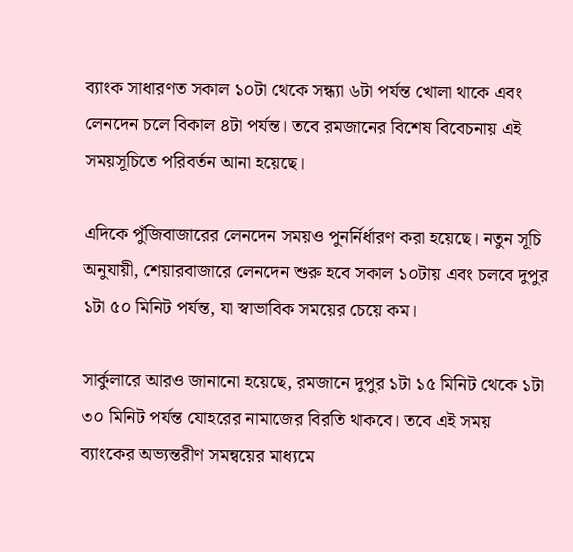ব্যাংক সাধারণত সকাল ১০টা থেকে সন্ধ্যা ৬টা পর্যন্ত খোলা থাকে এবং লেনদেন চলে বিকাল ৪টা পর্যন্ত। তবে রমজানের বিশেষ বিবেচনায় এই সময়সূচিতে পরিবর্তন আনা হয়েছে।

এদিকে পুঁজিবাজারের লেনদেন সময়ও পুনর্নির্ধারণ করা হয়েছে। নতুন সূচি অনুযায়ী, শেয়ারবাজারে লেনদেন শুরু হবে সকাল ১০টায় এবং চলবে দুপুর ১টা ৫০ মিনিট পর্যন্ত, যা স্বাভাবিক সময়ের চেয়ে কম।

সার্কুলারে আরও জানানো হয়েছে, রমজানে দুপুর ১টা ১৫ মিনিট থেকে ১টা ৩০ মিনিট পর্যন্ত যোহরের নামাজের বিরতি থাকবে। তবে এই সময় ব্যাংকের অভ্যন্তরীণ সমন্বয়ের মাধ্যমে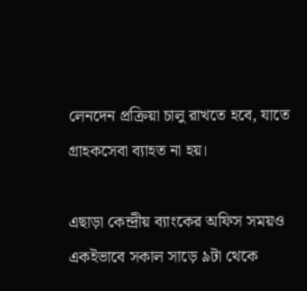লেনদেন প্রক্রিয়া চালু রাখতে হবে, যাতে গ্রাহকসেবা ব্যাহত না হয়।

এছাড়া কেন্দ্রীয় ব্যাংকের অফিস সময়ও একইভাবে সকাল সাড়ে ৯টা থেকে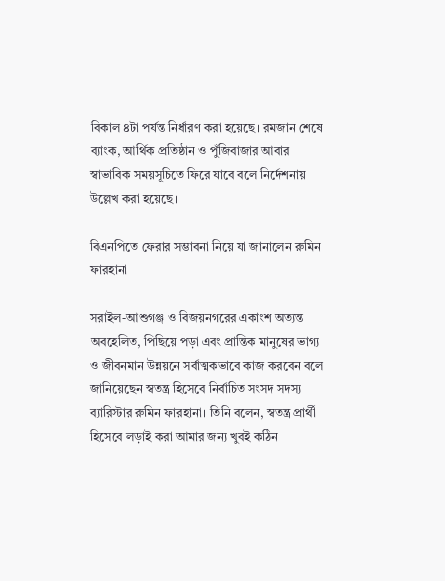বিকাল ৪টা পর্যন্ত নির্ধারণ করা হয়েছে। রমজান শেষে ব্যাংক, আর্থিক প্রতিষ্ঠান ও পুঁজিবাজার আবার স্বাভাবিক সময়সূচিতে ফিরে যাবে বলে নির্দেশনায় উল্লেখ করা হয়েছে।

বিএনপিতে ফেরার সম্ভাবনা নিয়ে যা জানালেন রুমিন ফারহানা

সরাইল-আশুগঞ্জ ও বিজয়নগরের একাংশ অত্যন্ত অবহেলিত, পিছিয়ে পড়া এবং প্রান্তিক মানুষের ভাগ্য ও জীবনমান উন্নয়নে সর্বাত্মকভাবে কাজ করবেন বলে জানিয়েছেন স্বতন্ত্র হিসেবে নির্বাচিত সংসদ সদস্য ব্যারিস্টার রুমিন ফারহানা। তিনি বলেন, স্বতন্ত্র প্রার্থী হিসেবে লড়াই করা আমার জন্য খুবই কঠিন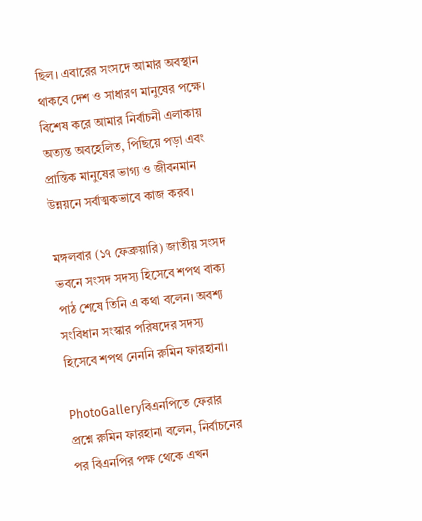ছিল। এবারের সংসদে আমার অবস্থান থাকবে দেশ ও সাধারণ মানুষের পক্ষে। বিশেষ করে আমার নির্বাচনী এলাকায় অত্যন্ত অবহেলিত, পিছিয়ে পড়া এবং প্রান্তিক মানুষের ভাগ্য ও জীবনমান উন্নয়নে সর্বাত্মকভাবে কাজ করব।

মঙ্গলবার (১৭ ফেব্রুয়ারি) জাতীয় সংসদ ভবনে সংসদ সদস্য হিসেবে শপথ বাক্য পাঠ শেষে তিনি এ কথা বলেন। অবশ্য সংবিধান সংস্কার পরিষদের সদস্য হিসেবে শপথ নেননি রুমিন ফারহানা।

PhotoGalleryবিএনপিতে ফেরার প্রশ্নে রুমিন ফারহানা বলেন, নির্বাচনের পর বিএনপির পক্ষ থেকে এখন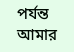পর্যন্ত আমার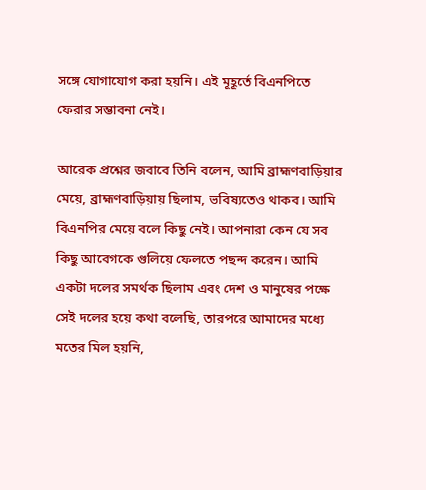সঙ্গে যোগাযোগ করা হয়নি। এই মূহূর্তে বিএনপিতে ফেরার সম্ভাবনা নেই।

আরেক প্রশ্নের জবাবে তিনি বলেন, আমি ব্রাহ্মণবাড়িয়ার মেয়ে, ব্রাহ্মণবাড়িয়ায় ছিলাম, ভবিষ্যতেও থাকব। আমি বিএনপির মেয়ে বলে কিছু নেই। আপনারা কেন যে সব কিছু আবেগকে গুলিয়ে ফেলতে পছন্দ করেন। আমি একটা দলের সমর্থক ছিলাম এবং দেশ ও মানুষের পক্ষে সেই দলের হয়ে কথা বলেছি, তারপরে আমাদের মধ্যে মতের মিল হয়নি,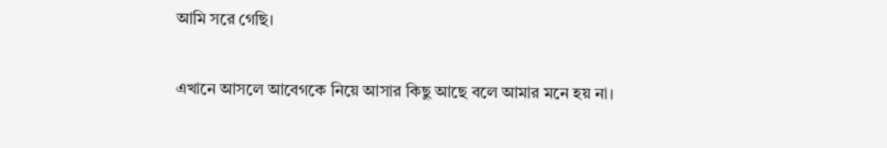আমি সরে গেছি।

এখানে আসলে আবেগকে নিয়ে আসার কিছু আছে বলে আমার মনে হয় না।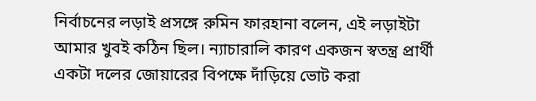নির্বাচনের লড়াই প্রসঙ্গে রুমিন ফারহানা বলেন, এই লড়াইটা আমার খুবই কঠিন ছিল। ন্যাচারালি কারণ একজন স্বতন্ত্র প্রার্থী একটা দলের জোয়ারের বিপক্ষে দাঁড়িয়ে ভোট করা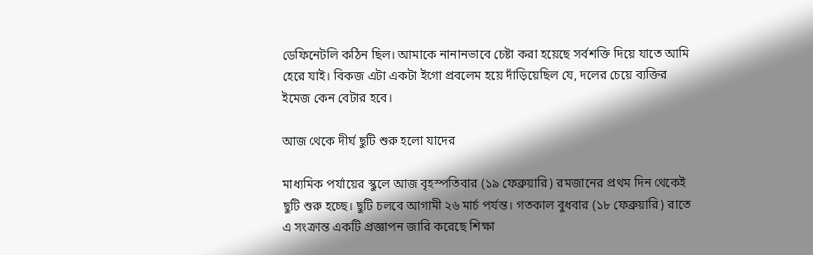ডেফিনেটলি কঠিন ছিল। আমাকে নানানভাবে চেষ্টা করা হয়েছে সর্বশক্তি দিয়ে যাতে আমি হেরে যাই। বিকজ এটা একটা ইগো প্রবলেম হয়ে দাঁড়িয়েছিল যে, দলের চেয়ে ব্যক্তির ইমেজ কেন বেটার হবে।

আজ থেকে দীর্ঘ ছুটি শুরু হলো যাদের

মাধ্যমিক পর্যায়ের স্কুলে আজ বৃহস্পতিবার (১৯ ফেব্রুয়ারি) রমজানের প্রথম দিন থেকেই ছুটি শুরু হচ্ছে। ছুটি চলবে আগামী ২৬ মার্চ পর্যন্ত। গতকাল বুধবার (১৮ ফেব্রুয়ারি) রাতে এ সংক্রান্ত একটি প্রজ্ঞাপন জারি করেছে শিক্ষা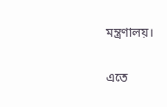মন্ত্রণালয়।

এতে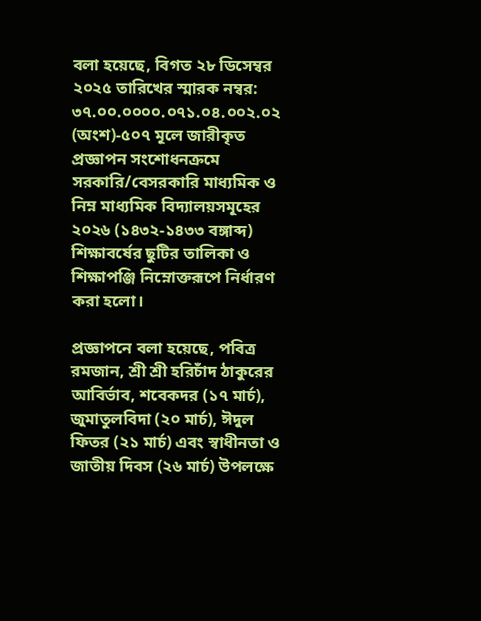বলা হয়েছে, বিগত ২৮ ডিসেম্বর ২০২৫ তারিখের স্মারক নম্বর: ৩৭.০০.০০০০.০৭১.০৪.০০২.০২ (অংশ)-৫০৭ মূলে জারীকৃত প্রজ্ঞাপন সংশোধনক্রমে সরকারি/বেসরকারি মাধ্যমিক ও নিম্ন মাধ্যমিক বিদ্যালয়সমূহের ২০২৬ (১৪৩২-১৪৩৩ বঙ্গাব্দ) শিক্ষাবর্ষের ছুটির তালিকা ও শিক্ষাপঞ্জি নিম্নোক্তরূপে নির্ধারণ করা হলো।

প্রজ্ঞাপনে বলা হয়েছে, পবিত্র রমজান, শ্রী শ্রী হরিচাঁদ ঠাকুরের আবির্ভাব, শবেকদর (১৭ মার্চ),  জুমাতুলবিদা (২০ মার্চ), ঈদুল ফিতর (২১ মার্চ) এবং স্বাধীনতা ও জাতীয় দিবস (২৬ মার্চ) উপলক্ষে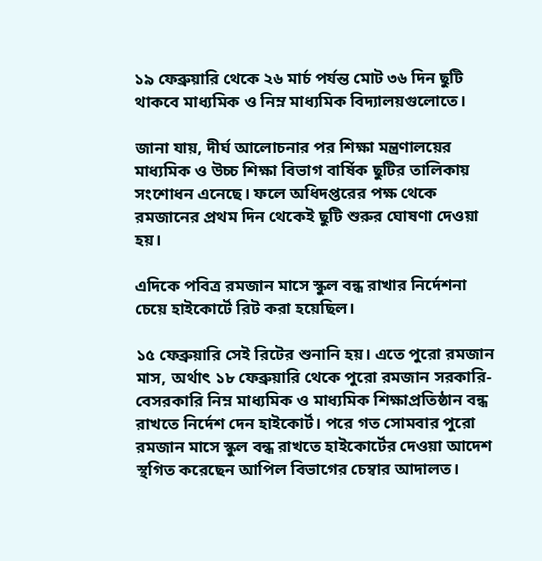১৯ ফেব্রুয়ারি থেকে ২৬ মার্চ পর্যন্ত মোট ৩৬ দিন ছুটি থাকবে মাধ্যমিক ও নিম্ন মাধ্যমিক বিদ্যালয়গুলোতে।

জানা যায়, দীর্ঘ আলোচনার পর শিক্ষা মন্ত্রণালয়ের মাধ্যমিক ও উচ্চ শিক্ষা বিভাগ বার্ষিক ছুটির তালিকায় সংশোধন এনেছে। ফলে অধিদপ্তরের পক্ষ থেকে রমজানের প্রথম দিন থেকেই ছুটি শুরুর ঘোষণা দেওয়া হয়।

এদিকে পবিত্র রমজান মাসে স্কুল বন্ধ রাখার নির্দেশনা চেয়ে হাইকোর্টে রিট করা হয়েছিল।

১৫ ফেব্রুয়ারি সেই রিটের শুনানি হয়। এতে পুরো রমজান মাস, অর্থাৎ ১৮ ফেব্রুয়ারি থেকে পুরো রমজান সরকারি-বেসরকারি নিম্ন মাধ্যমিক ও মাধ্যমিক শিক্ষাপ্রতিষ্ঠান বন্ধ রাখতে নির্দেশ দেন হাইকোর্ট। পরে গত সোমবার পুরো রমজান মাসে স্কুল বন্ধ রাখতে হাইকোর্টের দেওয়া আদেশ স্থগিত করেছেন আপিল বিভাগের চেম্বার আদালত।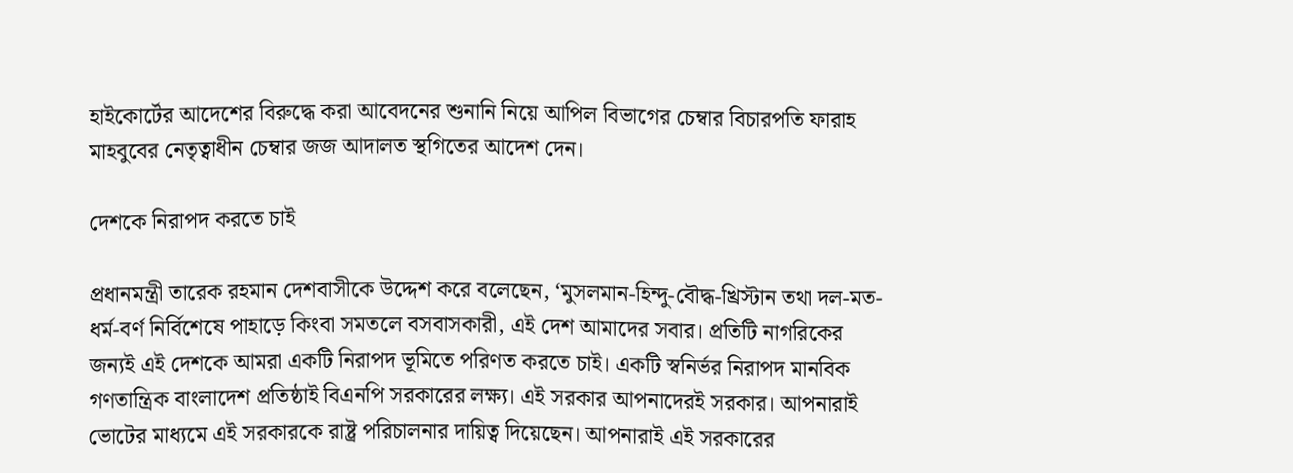হাইকোর্টের আদেশের বিরুদ্ধে করা আবেদনের শুনানি নিয়ে আপিল বিভাগের চেম্বার বিচারপতি ফারাহ মাহবুবের নেতৃত্বাধীন চেম্বার জজ আদালত স্থগিতের আদেশ দেন।

দেশকে নিরাপদ করতে চাই

প্রধানমন্ত্রী তারেক রহমান দেশবাসীকে উদ্দেশ করে বলেছেন, ‘মুসলমান-হিন্দু-বৌদ্ধ-খ্রিস্টান তথা দল-মত-ধর্ম-বর্ণ নির্বিশেষে পাহাড়ে কিংবা সমতলে বসবাসকারী, এই দেশ আমাদের সবার। প্রতিটি নাগরিকের জন্যই এই দেশকে আমরা একটি নিরাপদ ভূমিতে পরিণত করতে চাই। একটি স্বনির্ভর নিরাপদ মানবিক গণতান্ত্রিক বাংলাদেশ প্রতিষ্ঠাই বিএনপি সরকারের লক্ষ্য। এই সরকার আপনাদেরই সরকার। আপনারাই ভোটের মাধ্যমে এই সরকারকে রাষ্ট্র পরিচালনার দায়িত্ব দিয়েছেন। আপনারাই এই সরকারের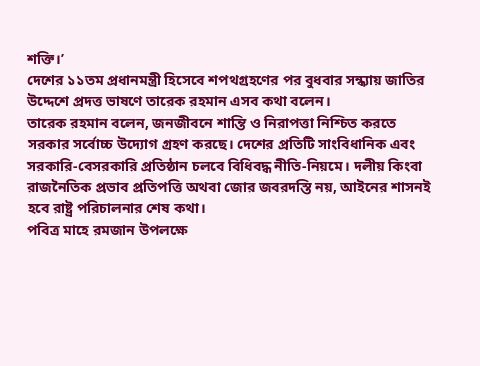শক্তি।’
দেশের ১১তম প্রধানমন্ত্রী হিসেবে শপথগ্রহণের পর বুধবার সন্ধ্যায় জাতির উদ্দেশে প্রদত্ত ভাষণে তারেক রহমান এসব কথা বলেন।
তারেক রহমান বলেন, জনজীবনে শান্তি ও নিরাপত্তা নিশ্চিত করতে সরকার সর্বোচ্চ উদ্যোগ গ্রহণ করছে। দেশের প্রতিটি সাংবিধানিক এবং সরকারি-বেসরকারি প্রতিষ্ঠান চলবে বিধিবদ্ধ নীতি-নিয়মে। দলীয় কিংবা রাজনৈতিক প্রভাব প্রতিপত্তি অথবা জোর জবরদস্তি নয়, আইনের শাসনই হবে রাষ্ট্র পরিচালনার শেষ কথা।
পবিত্র মাহে রমজান উপলক্ষে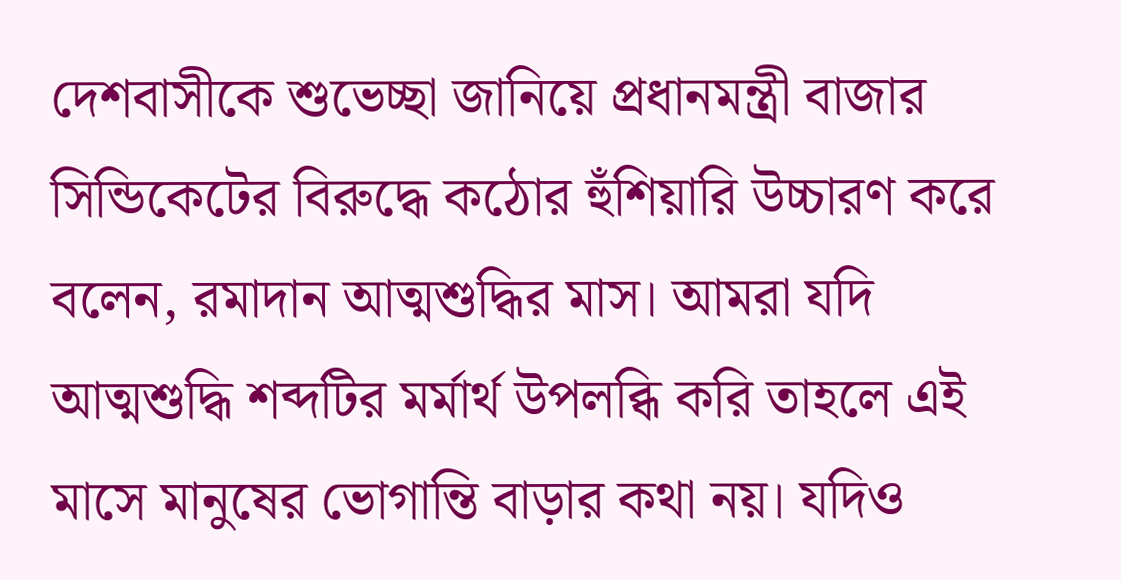দেশবাসীকে শুভেচ্ছা জানিয়ে প্রধানমন্ত্রী বাজার সিন্ডিকেটের বিরুদ্ধে কঠোর হুঁশিয়ারি উচ্চারণ করে বলেন, রমাদান আত্মশুদ্ধির মাস। আমরা যদি আত্মশুদ্ধি শব্দটির মর্মার্থ উপলব্ধি করি তাহলে এই মাসে মানুষের ভোগান্তি বাড়ার কথা নয়। যদিও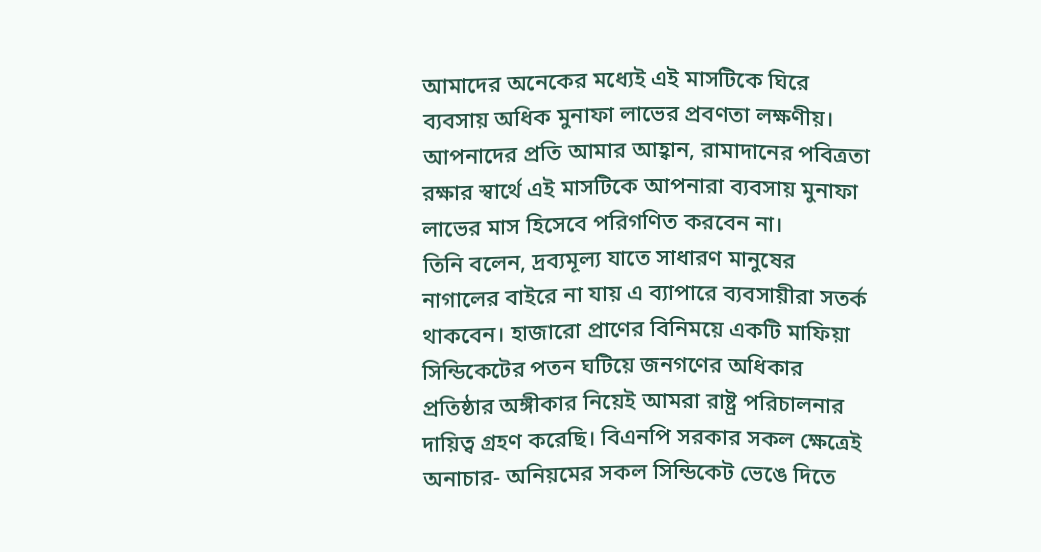আমাদের অনেকের মধ্যেই এই মাসটিকে ঘিরে ব্যবসায় অধিক মুনাফা লাভের প্রবণতা লক্ষণীয়। আপনাদের প্রতি আমার আহ্বান, রামাদানের পবিত্রতা রক্ষার স্বার্থে এই মাসটিকে আপনারা ব্যবসায় মুনাফা লাভের মাস হিসেবে পরিগণিত করবেন না।
তিনি বলেন, দ্রব্যমূল্য যাতে সাধারণ মানুষের নাগালের বাইরে না যায় এ ব্যাপারে ব্যবসায়ীরা সতর্ক থাকবেন। হাজারো প্রাণের বিনিময়ে একটি মাফিয়া সিন্ডিকেটের পতন ঘটিয়ে জনগণের অধিকার প্রতিষ্ঠার অঙ্গীকার নিয়েই আমরা রাষ্ট্র পরিচালনার দায়িত্ব গ্রহণ করেছি। বিএনপি সরকার সকল ক্ষেত্রেই অনাচার- অনিয়মের সকল সিন্ডিকেট ভেঙে দিতে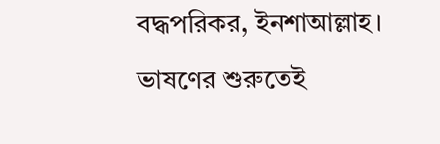বদ্ধপরিকর, ইনশাআল্লাহ।
ভাষণের শুরুতেই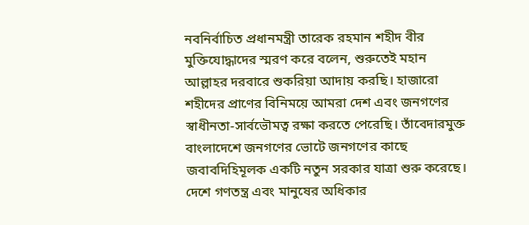নবনির্বাচিত প্রধানমন্ত্রী তারেক রহমান শহীদ বীর মুক্তিযোদ্ধাদের স্মরণ করে বলেন, শুরুতেই মহান আল্লাহর দরবারে শুকরিয়া আদায় করছি। হাজারো শহীদের প্রাণের বিনিময়ে আমরা দেশ এবং জনগণের স্বাধীনতা-সার্বভৌমত্ব রক্ষা করতে পেরেছি। তাঁবেদারমুক্ত বাংলাদেশে জনগণের ভোটে জনগণের কাছে জবাবদিহিমূলক একটি নতুন সরকার যাত্রা শুরু করেছে। দেশে গণতন্ত্র এবং মানুষের অধিকার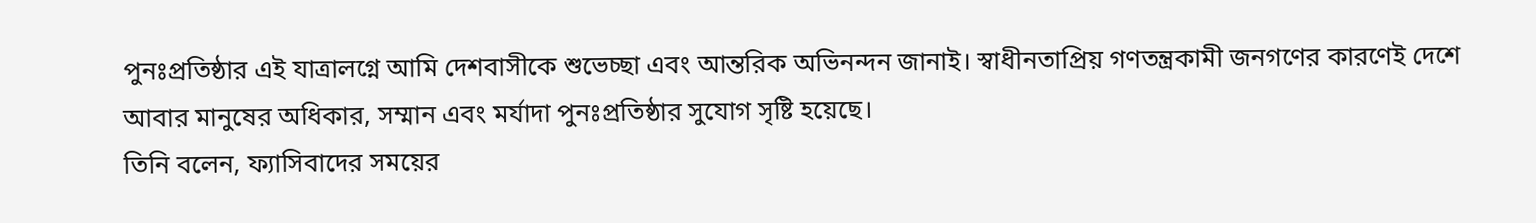পুনঃপ্রতিষ্ঠার এই যাত্রালগ্নে আমি দেশবাসীকে শুভেচ্ছা এবং আন্তরিক অভিনন্দন জানাই। স্বাধীনতাপ্রিয় গণতন্ত্রকামী জনগণের কারণেই দেশে আবার মানুষের অধিকার, সম্মান এবং মর্যাদা পুনঃপ্রতিষ্ঠার সুযোগ সৃষ্টি হয়েছে।
তিনি বলেন, ফ্যাসিবাদের সময়ের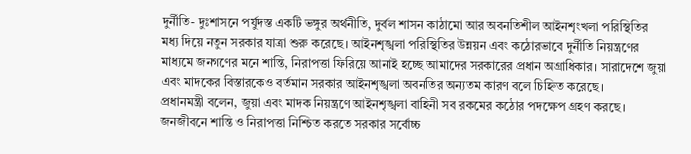দুর্নীতি- দুঃশাসনে পর্যুদস্ত একটি ভঙ্গুর অর্থনীতি, দুর্বল শাসন কাঠামো আর অবনতিশীল আইনশৃংখলা পরিস্থিতির মধ্য দিয়ে নতুন সরকার যাত্রা শুরু করেছে। আইনশৃঙ্খলা পরিস্থিতির উন্নয়ন এবং কঠোরভাবে দুর্নীতি নিয়ন্ত্রণের মাধ্যমে জনগণের মনে শান্তি, নিরাপত্তা ফিরিয়ে আনাই হচ্ছে আমাদের সরকারের প্রধান অগ্রাধিকার। সারাদেশে জুয়া এবং মাদকের বিস্তারকেও বর্তমান সরকার আইনশৃঙ্খলা অবনতির অন্যতম কারণ বলে চিহ্নিত করেছে।
প্রধানমন্ত্রী বলেন, জুয়া এবং মাদক নিয়ন্ত্রণে আইনশৃঙ্খলা বাহিনী সব রকমের কঠোর পদক্ষেপ গ্রহণ করছে। জনজীবনে শান্তি ও নিরাপত্তা নিশ্চিত করতে সরকার সর্বোচ্চ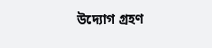উদ্যোগ গ্রহণ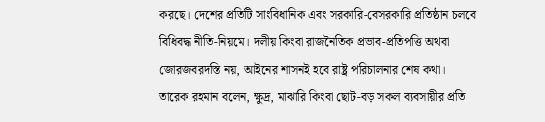করছে। দেশের প্রতিটি সাংবিধানিক এবং সরকারি-বেসরকারি প্রতিষ্ঠান চলবে বিধিবদ্ধ নীতি-নিয়মে। দলীয় কিংবা রাজনৈতিক প্রভাব-প্রতিপত্তি অথবা জোরজবরদস্তি নয়, আইনের শাসনই হবে রাষ্ট্র পরিচালনার শেষ কথা।
তারেক রহমান বলেন, ক্ষুদ্র, মাঝারি কিংবা ছোট-বড় সকল ব্যবসায়ীর প্রতি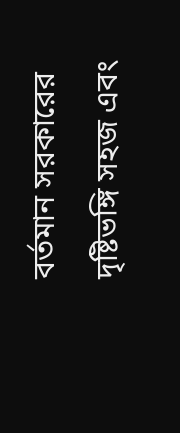বর্তমান সরকারের দৃষ্টিভঙ্গি সহজ এবং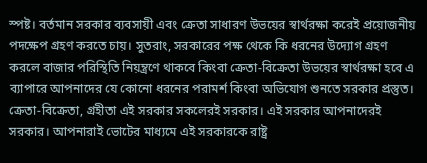স্পষ্ট। বর্তমান সরকার ব্যবসায়ী এবং ক্রেতা সাধারণ উভয়ের স্বার্থরক্ষা করেই প্রয়োজনীয় পদক্ষেপ গ্রহণ করতে চায়। সুতরাং, সরকারের পক্ষ থেকে কি ধরনের উদ্যোগ গ্রহণ করলে বাজার পরিস্থিতি নিয়ন্ত্রণে থাকবে কিংবা ক্রেতা-বিক্রেতা উভয়ের স্বার্থরক্ষা হবে এ ব্যাপারে আপনাদের যে কোনো ধরনের পরামর্শ কিংবা অভিযোগ শুনতে সরকার প্রস্তুত। ক্রেতা-বিক্রেতা, গ্রহীতা এই সরকার সকলেরই সরকার। এই সরকার আপনাদেরই সরকার। আপনারাই ভোটের মাধ্যমে এই সরকারকে রাষ্ট্র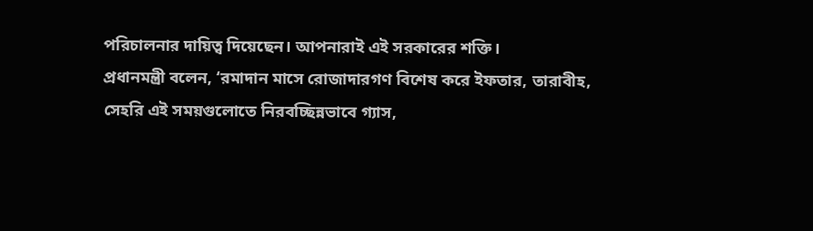পরিচালনার দায়িত্ব দিয়েছেন। আপনারাই এই সরকারের শক্তি।
প্রধানমন্ত্রী বলেন, ‘রমাদান মাসে রোজাদারগণ বিশেষ করে ইফতার, তারাবীহ, সেহরি এই সময়গুলোতে নিরবচ্ছিন্নভাবে গ্যাস,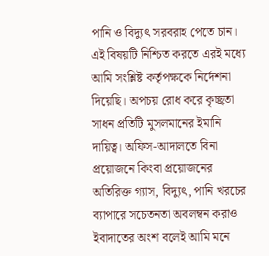পানি ও বিদ্যুৎ সরবরাহ পেতে চান। এই বিষয়টি নিশ্চিত করতে এরই মধ্যে আমি সংশ্লিষ্ট কর্তৃপক্ষকে নির্দেশনা দিয়েছি। অপচয় রোধ করে কৃচ্ছ্রতা সাধন প্রতিটি মুসলমানের ইমানি দায়িত্ব। অফিস-আদালতে বিনা প্রয়োজনে কিংবা প্রয়োজনের অতিরিক্ত গ্যাস, বিদ্যুৎ, পানি খরচের ব্যাপারে সচেতনতা অবলম্বন করাও ইবাদাতের অংশ বলেই আমি মনে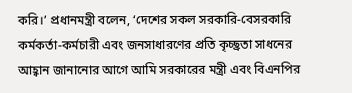করি।’ প্রধানমন্ত্রী বলেন, ‘দেশের সকল সরকারি-বেসরকারি কর্মকর্তা-কর্মচারী এবং জনসাধারণের প্রতি কৃচ্ছ্রতা সাধনের আহ্বান জানানোর আগে আমি সরকারের মন্ত্রী এবং বিএনপির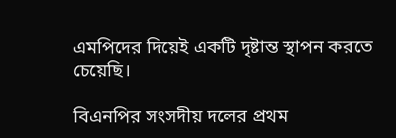এমপিদের দিয়েই একটি দৃষ্টান্ত স্থাপন করতে চেয়েছি।

বিএনপির সংসদীয় দলের প্রথম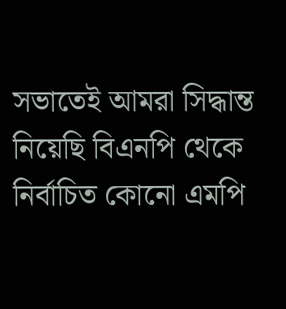সভাতেই আমরা সিদ্ধান্ত নিয়েছি বিএনপি থেকে নির্বাচিত কোনো এমপি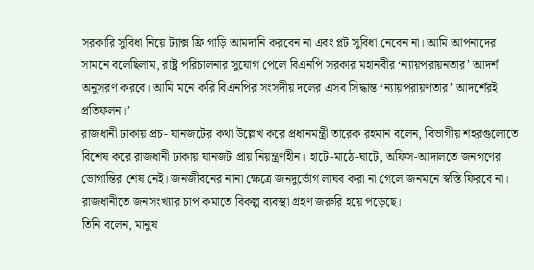সরকারি সুবিধা নিয়ে ট্যাক্স ফ্রি গাড়ি আমদানি করবেন না এবং প্লট সুবিধা নেবেন না। আমি আপনাদের সামনে বলেছিলাম, রাষ্ট্র পরিচালনার সুযোগ পেলে বিএনপি সরকার মহানবীর ‘ন্যায়পরায়নতার’ আদর্শ অনুসরণ করবে। আমি মনে করি বিএনপির সংসদীয় দলের এসব সিদ্ধান্ত ‘ন্যায়পরায়ণতার’ আদর্শেরই প্রতিফলন।’
রাজধানী ঢাকায় প্রচ- যানজটের কথা উল্লেখ করে প্রধানমন্ত্রী তারেক রহমান বলেন, বিভাগীয় শহরগুলোতে বিশেষ করে রাজধানী ঢাকায় যানজট প্রায় নিয়ন্ত্রণহীন। হাটে-মাঠে-ঘাটে, অফিস-আদালতে জনগণের ভোগান্তির শেষ নেই। জনজীবনের নানা ক্ষেত্রে জনদুর্ভোগ লাঘব করা না গেলে জনমনে স্বস্তি ফিরবে না। রাজধানীতে জনসংখ্যার চাপ কমাতে বিকল্প ব্যবস্থা গ্রহণ জরুরি হয়ে পড়েছে।
তিনি বলেন, মানুষ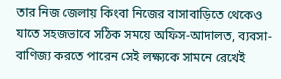তার নিজ জেলায় কিংবা নিজের বাসাবাড়িতে থেকেও যাতে সহজভাবে সঠিক সময়ে অফিস-আদালত, ব্যবসা-বাণিজ্য করতে পারেন সেই লক্ষ্যকে সামনে রেখেই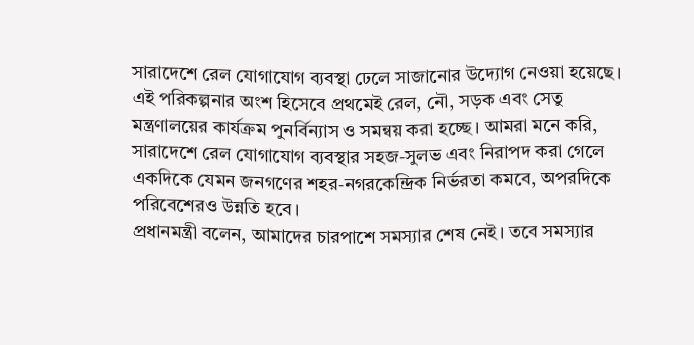সারাদেশে রেল যোগাযোগ ব্যবস্থা ঢেলে সাজানোর উদ্যোগ নেওয়া হয়েছে। এই পরিকল্পনার অংশ হিসেবে প্রথমেই রেল, নৌ, সড়ক এবং সেতু মন্ত্রণালয়ের কার্যক্রম পুনর্বিন্যাস ও সমন্বয় করা হচ্ছে। আমরা মনে করি, সারাদেশে রেল যোগাযোগ ব্যবস্থার সহজ-সুলভ এবং নিরাপদ করা গেলে একদিকে যেমন জনগণের শহর-নগরকেন্দ্রিক নির্ভরতা কমবে, অপরদিকে পরিবেশেরও উন্নতি হবে।
প্রধানমন্ত্রী বলেন, আমাদের চারপাশে সমস্যার শেষ নেই। তবে সমস্যার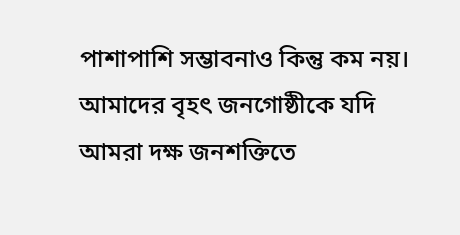পাশাপাশি সম্ভাবনাও কিন্তু কম নয়। আমাদের বৃহৎ জনগোষ্ঠীকে যদি আমরা দক্ষ জনশক্তিতে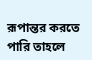রূপান্তর করতে পারি তাহলে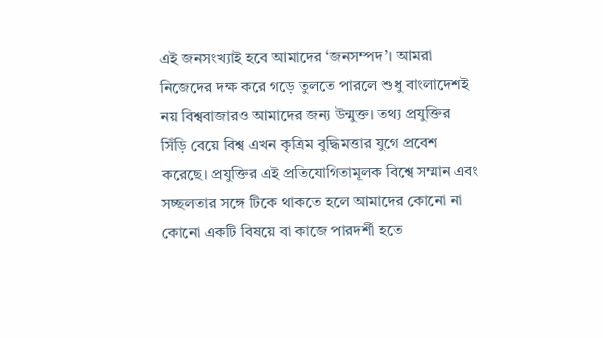এই জনসংখ্যাই হবে আমাদের ‘জনসম্পদ’। আমরা নিজেদের দক্ষ করে গড়ে তুলতে পারলে শুধু বাংলাদেশই নয় বিশ্ববাজারও আমাদের জন্য উন্মুক্ত। তথ্য প্রযুক্তির সিঁড়ি বেয়ে বিশ্ব এখন কৃত্রিম বুদ্ধিমত্তার যুগে প্রবেশ করেছে। প্রযুক্তির এই প্রতিযোগিতামূলক বিশ্বে সম্মান এবং সচ্ছলতার সঙ্গে টিকে থাকতে হলে আমাদের কোনো না কোনো একটি বিষয়ে বা কাজে পারদর্শী হতে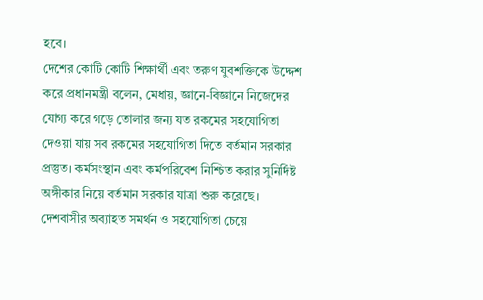হবে।
দেশের কোটি কোটি শিক্ষার্থী এবং তরুণ যুবশক্তিকে উদ্দেশ করে প্রধানমন্ত্রী বলেন, মেধায়, জ্ঞানে-বিজ্ঞানে নিজেদের যোগ্য করে গড়ে তোলার জন্য যত রকমের সহযোগিতা দেওয়া যায় সব রকমের সহযোগিতা দিতে বর্তমান সরকার প্রস্তুত। কর্মসংস্থান এবং কর্মপরিবেশ নিশ্চিত করার সুনির্দিষ্ট অঙ্গীকার নিয়ে বর্তমান সরকার যাত্রা শুরু করেছে।
দেশবাসীর অব্যাহত সমর্থন ও সহযোগিতা চেয়ে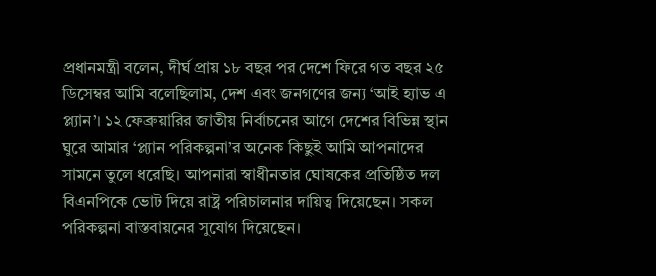প্রধানমন্ত্রী বলেন, দীর্ঘ প্রায় ১৮ বছর পর দেশে ফিরে গত বছর ২৫ ডিসেম্বর আমি বলেছিলাম, দেশ এবং জনগণের জন্য ‘আই হ্যাভ এ প্ল্যান’। ১২ ফেব্রুয়ারির জাতীয় নির্বাচনের আগে দেশের বিভিন্ন স্থান ঘুরে আমার ‘প্ল্যান পরিকল্পনা’র অনেক কিছুই আমি আপনাদের সামনে তুলে ধরেছি। আপনারা স্বাধীনতার ঘোষকের প্রতিষ্ঠিত দল বিএনপিকে ভোট দিয়ে রাষ্ট্র পরিচালনার দায়িত্ব দিয়েছেন। সকল পরিকল্পনা বাস্তবায়নের সুযোগ দিয়েছেন।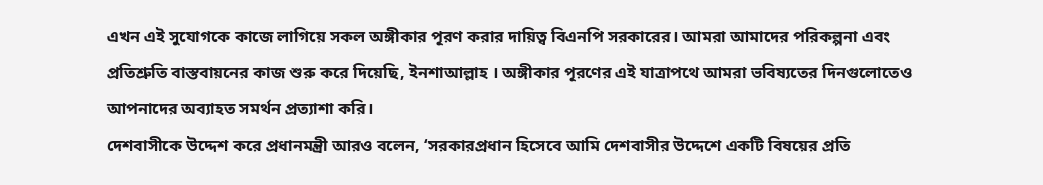এখন এই সুযোগকে কাজে লাগিয়ে সকল অঙ্গীকার পূরণ করার দায়িত্ব বিএনপি সরকারের। আমরা আমাদের পরিকল্পনা এবং প্রতিশ্রুতি বাস্তবায়নের কাজ শুরু করে দিয়েছি, ইনশাআল্লাহ । অঙ্গীকার পূরণের এই যাত্রাপথে আমরা ভবিষ্যতের দিনগুলোতেও আপনাদের অব্যাহত সমর্থন প্রত্যাশা করি।
দেশবাসীকে উদ্দেশ করে প্রধানমন্ত্রী আরও বলেন, ‘সরকারপ্রধান হিসেবে আমি দেশবাসীর উদ্দেশে একটি বিষয়ের প্রতি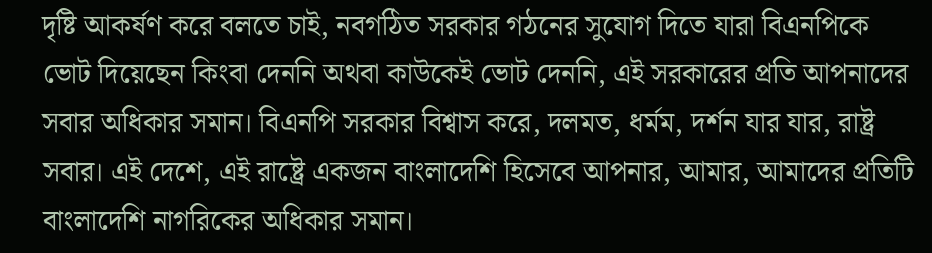দৃষ্টি আকর্ষণ করে বলতে চাই, নবগঠিত সরকার গঠনের সুযোগ দিতে যারা বিএনপিকে ভোট দিয়েছেন কিংবা দেননি অথবা কাউকেই ভোট দেননি, এই সরকারের প্রতি আপনাদের সবার অধিকার সমান। বিএনপি সরকার বিশ্বাস করে, দলমত, ধর্মম, দর্শন যার যার, রাষ্ট্র সবার। এই দেশে, এই রাষ্ট্রে একজন বাংলাদেশি হিসেবে আপনার, আমার, আমাদের প্রতিটি বাংলাদেশি নাগরিকের অধিকার সমান।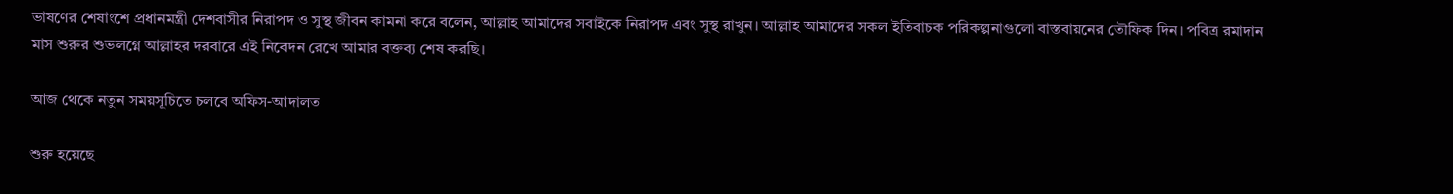ভাষণের শেষাংশে প্রধানমন্ত্রী দেশবাসীর নিরাপদ ও সুস্থ জীবন কামনা করে বলেন, আল্লাহ আমাদের সবাইকে নিরাপদ এবং সুস্থ রাখুন। আল্লাহ আমাদের সকল ইতিবাচক পরিকল্পনাগুলো বাস্তবায়নের তৌফিক দিন। পবিত্র রমাদান মাস শুরুর শুভলগ্নে আল্লাহর দরবারে এই নিবেদন রেখে আমার বক্তব্য শেষ করছি।

আজ থেকে নতুন সময়সূচিতে চলবে অফিস-আদালত

শুরু হয়েছে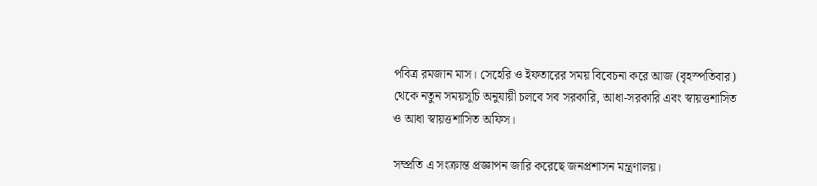পবিত্র রমজান মাস। সেহেরি ও ইফতারের সময় বিবেচনা করে আজ (বৃহস্পতিবার) থেকে নতুন সময়সূচি অনুযায়ী চলবে সব সরকারি, আধা-সরকারি এবং স্বায়ত্তশাসিত ও আধা স্বায়ত্তশাসিত অফিস।

সম্প্রতি এ সংক্রান্ত প্রজ্ঞাপন জারি করেছে জনপ্রশাসন মন্ত্রণালয়।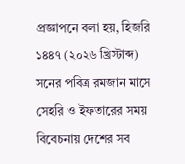প্রজ্ঞাপনে বলা হয়, হিজরি ১৪৪৭ (২০২৬ খ্রিস্টাব্দ) সনের পবিত্র রমজান মাসে সেহরি ও ইফতারের সময় বিবেচনায় দেশের সব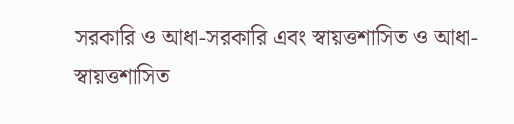সরকারি ও আধা-সরকারি এবং স্বায়ত্তশাসিত ও আধা-স্বায়ত্তশাসিত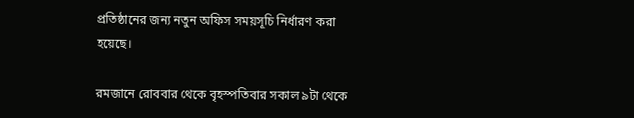প্রতিষ্ঠানের জন্য নতুন অফিস সময়সূচি নির্ধারণ করা হয়েছে।

রমজানে রোববার থেকে বৃহস্পতিবার সকাল ৯টা থেকে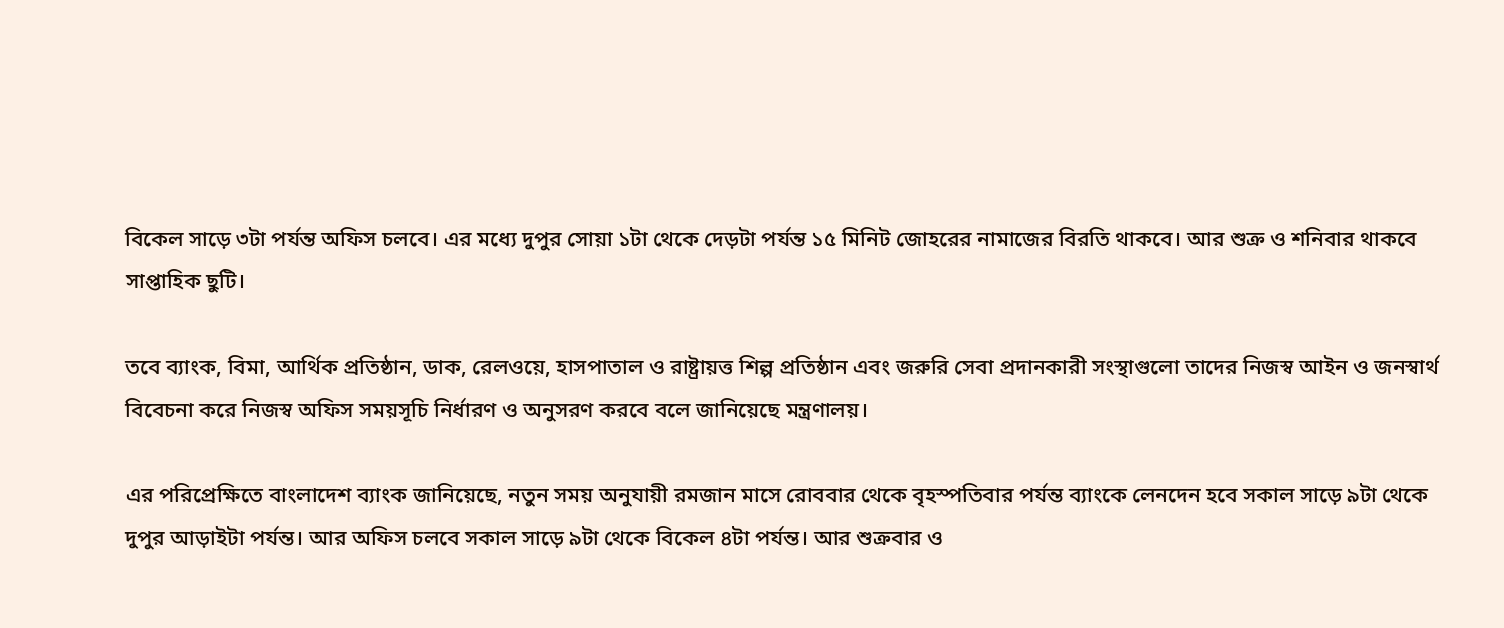বিকেল সাড়ে ৩টা পর্যন্ত অফিস চলবে। এর মধ্যে দুপুর সোয়া ১টা থেকে দেড়টা পর্যন্ত ১৫ মিনিট জোহরের নামাজের বিরতি থাকবে। আর শুক্র ও শনিবার থাকবে সাপ্তাহিক ছুটি।

তবে ব্যাংক, বিমা, আর্থিক প্রতিষ্ঠান, ডাক, রেলওয়ে, হাসপাতাল ও রাষ্ট্রায়ত্ত শিল্প প্রতিষ্ঠান এবং জরুরি সেবা প্রদানকারী সংস্থাগুলো তাদের নিজস্ব আইন ও জনস্বার্থ বিবেচনা করে নিজস্ব অফিস সময়সূচি নির্ধারণ ও অনুসরণ করবে বলে জানিয়েছে মন্ত্রণালয়।

এর পরিপ্রেক্ষিতে বাংলাদেশ ব্যাংক জানিয়েছে, নতুন সময় অনুযায়ী রমজান মাসে রোববার থেকে বৃহস্পতিবার পর্যন্ত ব্যাংকে লেনদেন হবে সকাল সাড়ে ৯টা থেকে দুপুর আড়াইটা পর্যন্ত। আর অফিস চলবে সকাল সাড়ে ৯টা থেকে বিকেল ৪টা পর্যন্ত। আর শুক্রবার ও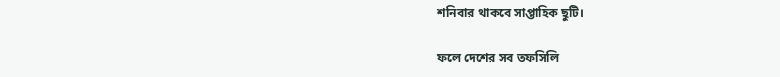শনিবার থাকবে সাপ্তাহিক ছুটি।

ফলে দেশের সব তফসিলি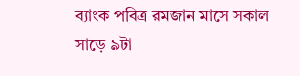ব্যাংক পবিত্র রমজান মাসে সকাল সাড়ে ৯টা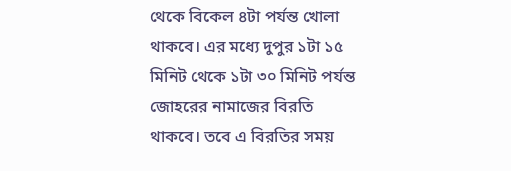থেকে বিকেল ৪টা পর্যন্ত খোলা থাকবে। এর মধ্যে দুপুর ১টা ১৫ মিনিট থেকে ১টা ৩০ মিনিট পর্যন্ত জোহরের নামাজের বিরতি থাকবে। তবে এ বিরতির সময়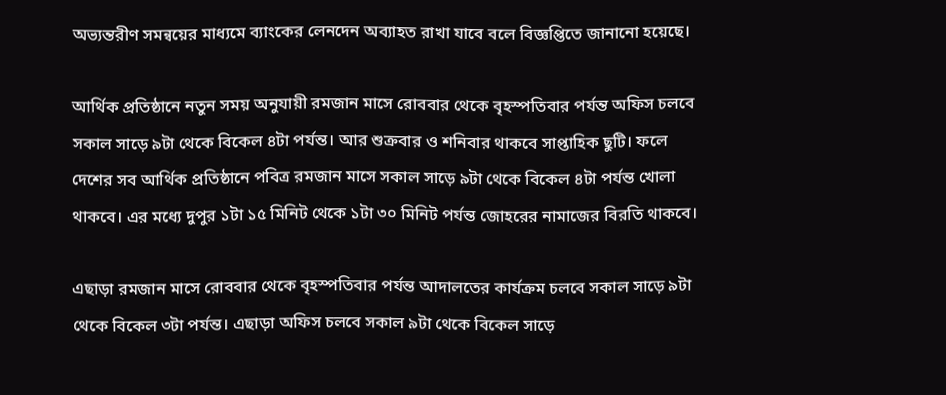অভ্যন্তরীণ সমন্বয়ের মাধ্যমে ব্যাংকের লেনদেন অব্যাহত রাখা যাবে বলে বিজ্ঞপ্তিতে জানানো হয়েছে।

আর্থিক প্রতিষ্ঠানে নতুন সময় অনুযায়ী রমজান মাসে রোববার থেকে বৃহস্পতিবার পর্যন্ত অফিস চলবে সকাল সাড়ে ৯টা থেকে বিকেল ৪টা পর্যন্ত। আর শুক্রবার ও শনিবার থাকবে সাপ্তাহিক ছুটি। ফলে দেশের সব আর্থিক প্রতিষ্ঠানে পবিত্র রমজান মাসে সকাল সাড়ে ৯টা থেকে বিকেল ৪টা পর্যন্ত খোলা থাকবে। এর মধ্যে দুপুর ১টা ১৫ মিনিট থেকে ১টা ৩০ মিনিট পর্যন্ত জোহরের নামাজের বিরতি থাকবে।

এছাড়া রমজান মাসে রোববার থেকে বৃহস্পতিবার পর্যন্ত আদালতের কার্যক্রম চলবে সকাল সাড়ে ৯টা থেকে বিকেল ৩টা পর্যন্ত। এছাড়া অফিস চলবে সকাল ৯টা থেকে বিকেল সাড়ে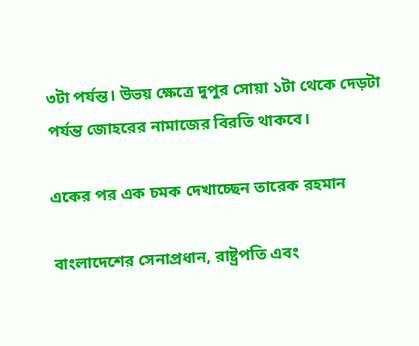৩টা পর্যন্ত। উভয় ক্ষেত্রে দুপুর সোয়া ১টা থেকে দেড়টা পর্যন্ত জোহরের নামাজের বিরতি থাকবে।

একের পর এক চমক দেখাচ্ছেন তারেক রহমান

বাংলাদেশের সেনাপ্রধান, রাষ্ট্রপতি এবং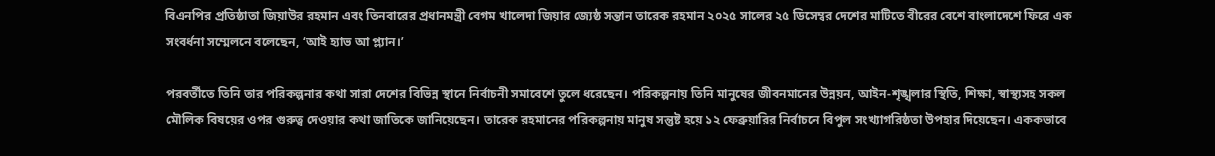বিএনপির প্রতিষ্ঠাতা জিয়াউর রহমান এবং তিনবারের প্রধানমন্ত্রী বেগম খালেদা জিয়ার জ্যেষ্ঠ সন্তান তারেক রহমান ২০২৫ সালের ২৫ ডিসেম্বর দেশের মাটিতে বীরের বেশে বাংলাদেশে ফিরে এক সংবর্ধনা সম্মেলনে বলেছেন, ‘আই হ্যাভ আ প্ল্যান।’

পরবর্তীতে তিনি তার পরিকল্পনার কথা সারা দেশের বিভিন্ন স্থানে নির্বাচনী সমাবেশে তুলে ধরেছেন। পরিকল্পনায় তিনি মানুষের জীবনমানের উন্নয়ন, আইন-শৃঙ্খলার স্থিতি, শিক্ষা, স্বাস্থ্যসহ সকল মৌলিক বিষয়ের ওপর গুরুত্ব দেওয়ার কথা জাতিকে জানিয়েছেন। তারেক রহমানের পরিকল্পনায় মানুষ সন্তুষ্ট হয়ে ১২ ফেব্রুয়ারির নির্বাচনে বিপুল সংখ্যাগরিষ্ঠতা উপহার দিয়েছেন। এককভাবে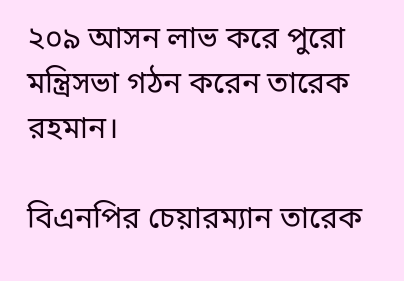২০৯ আসন লাভ করে পুরো মন্ত্রিসভা গঠন করেন তারেক রহমান।

বিএনপির চেয়ারম্যান তারেক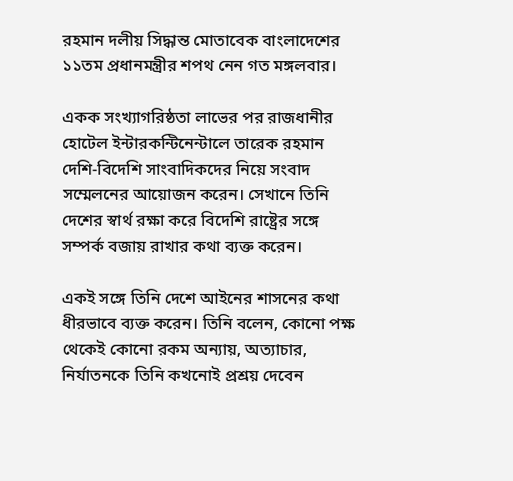রহমান দলীয় সিদ্ধান্ত মোতাবেক বাংলাদেশের ১১তম প্রধানমন্ত্রীর শপথ নেন গত মঙ্গলবার।

একক সংখ্যাগরিষ্ঠতা লাভের পর রাজধানীর হোটেল ইন্টারকন্টিনেন্টালে তারেক রহমান দেশি-বিদেশি সাংবাদিকদের নিয়ে সংবাদ সম্মেলনের আয়োজন করেন। সেখানে তিনি দেশের স্বার্থ রক্ষা করে বিদেশি রাষ্ট্রের সঙ্গে সম্পর্ক বজায় রাখার কথা ব্যক্ত করেন।

একই সঙ্গে তিনি দেশে আইনের শাসনের কথা ধীরভাবে ব্যক্ত করেন। তিনি বলেন, কোনো পক্ষ থেকেই কোনো রকম অন্যায়, অত্যাচার, নির্যাতনকে তিনি কখনোই প্রশ্রয় দেবেন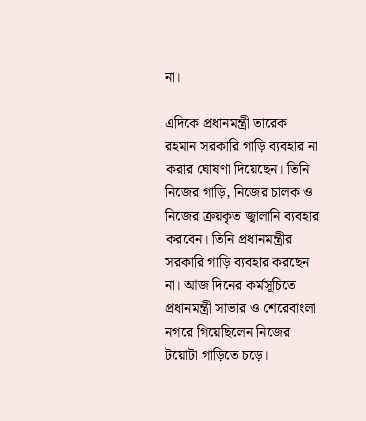না।

এদিকে প্রধানমন্ত্রী তারেক রহমান সরকারি গাড়ি ব্যবহার না করার ঘোষণা দিয়েছেন। তিনি নিজের গাড়ি, নিজের চালক ও নিজের ক্রয়কৃত জ্বালানি ব্যবহার করবেন। তিনি প্রধানমন্ত্রীর সরকারি গাড়ি ব্যবহার করছেন না। আজ দিনের কর্মসূচিতে প্রধানমন্ত্রী সাভার ও শেরেবাংলা নগরে গিয়েছিলেন নিজের টয়োটা গাড়িতে চড়ে।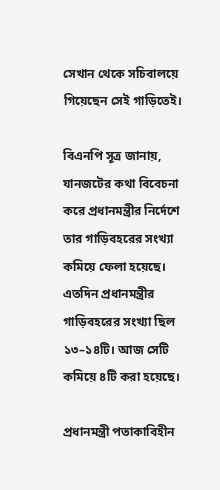সেখান থেকে সচিবালয়ে গিয়েছেন সেই গাড়িতেই।

বিএনপি সূত্র জানায়, যানজটের কথা বিবেচনা করে প্রধানমন্ত্রীর নির্দেশে তার গাড়িবহরের সংখ্যা কমিয়ে ফেলা হয়েছে। এতদিন প্রধানমন্ত্রীর গাড়িবহরের সংখ্যা ছিল ১৩–১৪টি। আজ সেটি কমিয়ে ৪টি করা হয়েছে।

প্রধানমন্ত্রী পতাকাবিহীন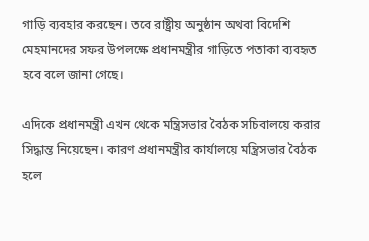গাড়ি ব্যবহার করছেন। তবে রাষ্ট্রীয় অনুষ্ঠান অথবা বিদেশি মেহমানদের সফর উপলক্ষে প্রধানমন্ত্রীর গাড়িতে পতাকা ব্যবহৃত হবে বলে জানা গেছে।

এদিকে প্রধানমন্ত্রী এখন থেকে মন্ত্রিসভার বৈঠক সচিবালয়ে করার সিদ্ধান্ত নিয়েছেন। কারণ প্রধানমন্ত্রীর কার্যালয়ে মন্ত্রিসভার বৈঠক হলে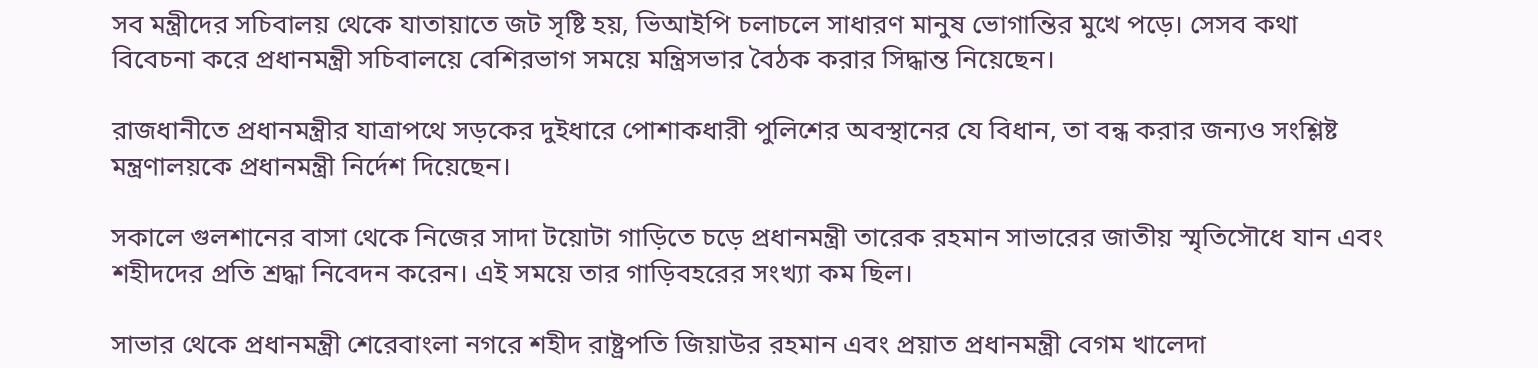সব মন্ত্রীদের সচিবালয় থেকে যাতায়াতে জট সৃষ্টি হয়, ভিআইপি চলাচলে সাধারণ মানুষ ভোগান্তির মুখে পড়ে। সেসব কথা বিবেচনা করে প্রধানমন্ত্রী সচিবালয়ে বেশিরভাগ সময়ে মন্ত্রিসভার বৈঠক করার সিদ্ধান্ত নিয়েছেন।

রাজধানীতে প্রধানমন্ত্রীর যাত্রাপথে সড়কের দুইধারে পোশাকধারী পুলিশের অবস্থানের যে বিধান, তা বন্ধ করার জন্যও সংশ্লিষ্ট মন্ত্রণালয়কে প্রধানমন্ত্রী নির্দেশ দিয়েছেন।

সকালে গুলশানের বাসা থেকে নিজের সাদা টয়োটা গাড়িতে চড়ে প্রধানমন্ত্রী তারেক রহমান সাভারের জাতীয় স্মৃতিসৌধে যান এবং শহীদদের প্রতি শ্রদ্ধা নিবেদন করেন। এই সময়ে তার গাড়িবহরের সংখ্যা কম ছিল।

সাভার থেকে প্রধানমন্ত্রী শেরেবাংলা নগরে শহীদ রাষ্ট্রপতি জিয়াউর রহমান এবং প্রয়াত প্রধানমন্ত্রী বেগম খালেদা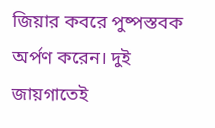জিয়ার কবরে পুষ্পস্তবক অর্পণ করেন। দুই জায়গাতেই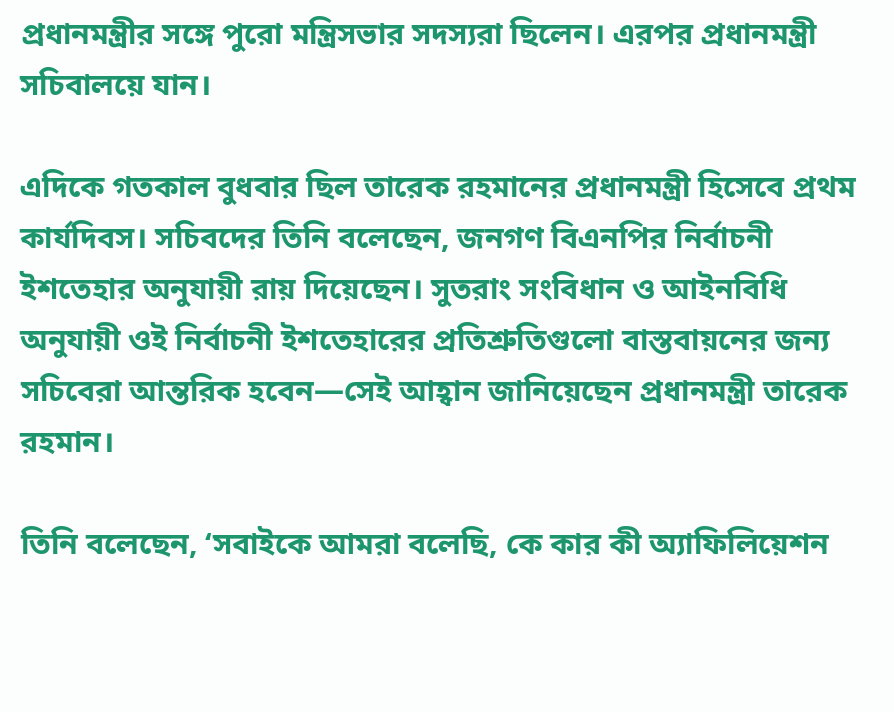প্রধানমন্ত্রীর সঙ্গে পুরো মন্ত্রিসভার সদস্যরা ছিলেন। এরপর প্রধানমন্ত্রী সচিবালয়ে যান।

এদিকে গতকাল বুধবার ছিল তারেক রহমানের প্রধানমন্ত্রী হিসেবে প্রথম কার্যদিবস। সচিবদের তিনি বলেছেন, জনগণ বিএনপির নির্বাচনী ইশতেহার অনুযায়ী রায় দিয়েছেন। সুতরাং সংবিধান ও আইনবিধি অনুযায়ী ওই নির্বাচনী ইশতেহারের প্রতিশ্রুতিগুলো বাস্তবায়নের জন্য সচিবেরা আন্তরিক হবেন—সেই আহ্বান জানিয়েছেন প্রধানমন্ত্রী তারেক রহমান।

তিনি বলেছেন, ‘সবাইকে আমরা বলেছি, কে কার কী অ্যাফিলিয়েশন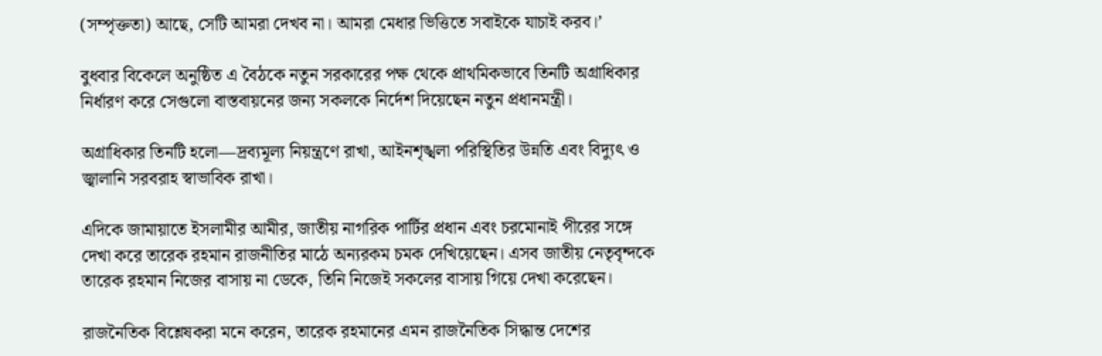(সম্পৃক্ততা) আছে, সেটি আমরা দেখব না। আমরা মেধার ভিত্তিতে সবাইকে যাচাই করব।’

বুধবার বিকেলে অনুষ্ঠিত এ বৈঠকে নতুন সরকারের পক্ষ থেকে প্রাথমিকভাবে তিনটি অগ্রাধিকার নির্ধারণ করে সেগুলো বাস্তবায়নের জন্য সকলকে নির্দেশ দিয়েছেন নতুন প্রধানমন্ত্রী।

অগ্রাধিকার তিনটি হলো—দ্রব্যমূল্য নিয়ন্ত্রণে রাখা, আইনশৃঙ্খলা পরিস্থিতির উন্নতি এবং বিদ্যুৎ ও জ্বালানি সরবরাহ স্বাভাবিক রাখা।

এদিকে জামায়াতে ইসলামীর আমীর, জাতীয় নাগরিক পার্টির প্রধান এবং চরমোনাই পীরের সঙ্গে দেখা করে তারেক রহমান রাজনীতির মাঠে অন্যরকম চমক দেখিয়েছেন। এসব জাতীয় নেতৃবৃন্দকে তারেক রহমান নিজের বাসায় না ডেকে, তিনি নিজেই সকলের বাসায় গিয়ে দেখা করেছেন।

রাজনৈতিক বিশ্লেষকরা মনে করেন, তারেক রহমানের এমন রাজনৈতিক সিদ্ধান্ত দেশের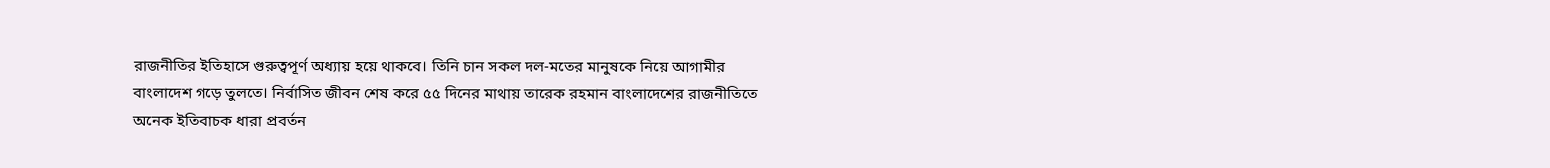রাজনীতির ইতিহাসে গুরুত্বপূর্ণ অধ্যায় হয়ে থাকবে। তিনি চান সকল দল-মতের মানুষকে নিয়ে আগামীর বাংলাদেশ গড়ে তুলতে। নির্বাসিত জীবন শেষ করে ৫৫ দিনের মাথায় তারেক রহমান বাংলাদেশের রাজনীতিতে অনেক ইতিবাচক ধারা প্রবর্তন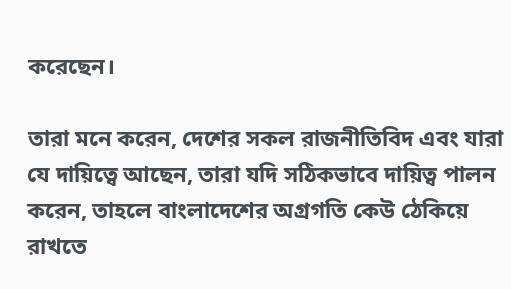করেছেন।

তারা মনে করেন, দেশের সকল রাজনীতিবিদ এবং যারা যে দায়িত্বে আছেন, তারা যদি সঠিকভাবে দায়িত্ব পালন করেন, তাহলে বাংলাদেশের অগ্রগতি কেউ ঠেকিয়ে রাখতে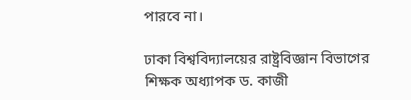পারবে না।

ঢাকা বিশ্ববিদ্যালয়ের রাষ্ট্রবিজ্ঞান বিভাগের শিক্ষক অধ্যাপক ড. কাজী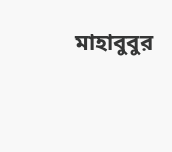মাহাবুবুর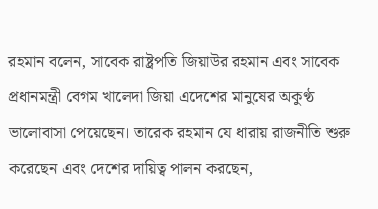রহমান বলেন, সাবেক রাষ্ট্রপতি জিয়াউর রহমান এবং সাবেক প্রধানমন্ত্রী বেগম খালেদা জিয়া এদেশের মানুষের অকুণ্ঠ ভালোবাসা পেয়েছেন। তারেক রহমান যে ধারায় রাজনীতি শুরু করেছেন এবং দেশের দায়িত্ব পালন করছেন,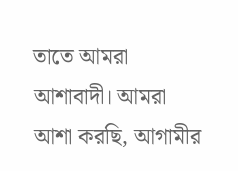তাতে আমরা আশাবাদী। আমরা আশা করছি, আগামীর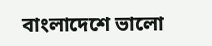বাংলাদেশে ভালো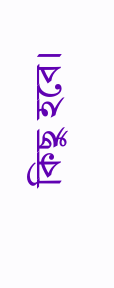কিছু হবে।